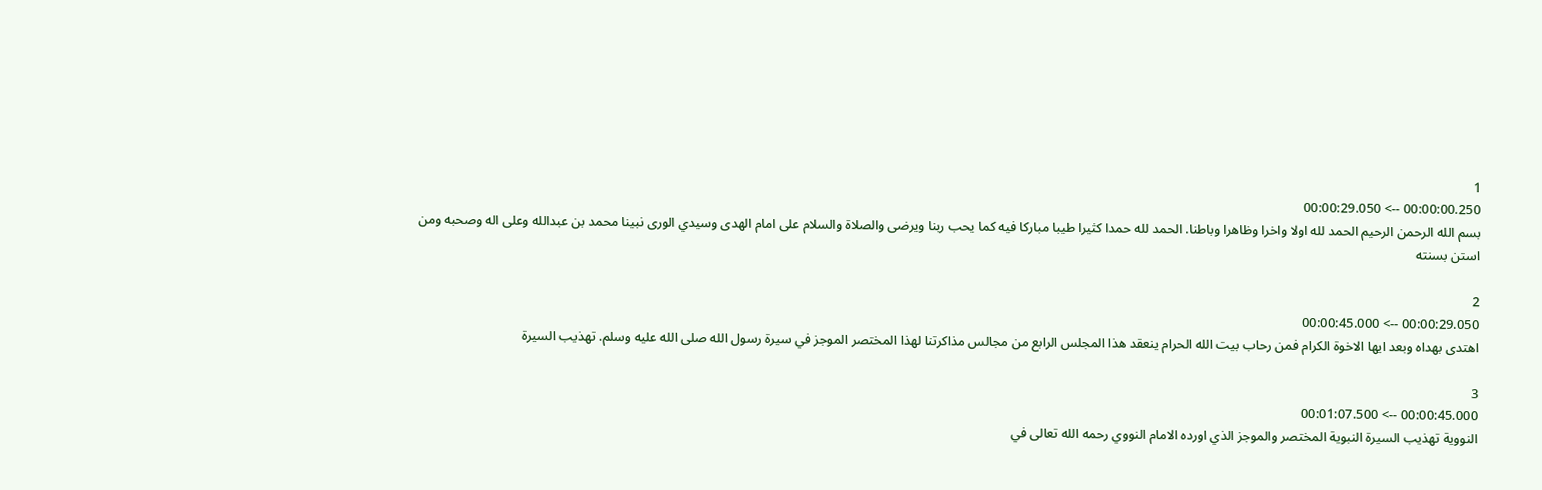1
00:00:00.250 --> 00:00:29.050
بسم الله الرحمن الرحيم الحمد لله اولا واخرا وظاهرا وباطنا. الحمد لله حمدا كثيرا طيبا مباركا فيه كما يحب ربنا ويرضى والصلاة والسلام على امام الهدى وسيدي الورى نبينا محمد بن عبدالله وعلى اله وصحبه ومن استن بسنته

2
00:00:29.050 --> 00:00:45.000
اهتدى بهداه وبعد ايها الاخوة الكرام فمن رحاب بيت الله الحرام ينعقد هذا المجلس الرابع من مجالس مذاكرتنا لهذا المختصر الموجز في سيرة رسول الله صلى الله عليه وسلم. تهذيب السيرة

3
00:00:45.000 --> 00:01:07.500
النووية تهذيب السيرة النبوية المختصر والموجز الذي اورده الامام النووي رحمه الله تعالى في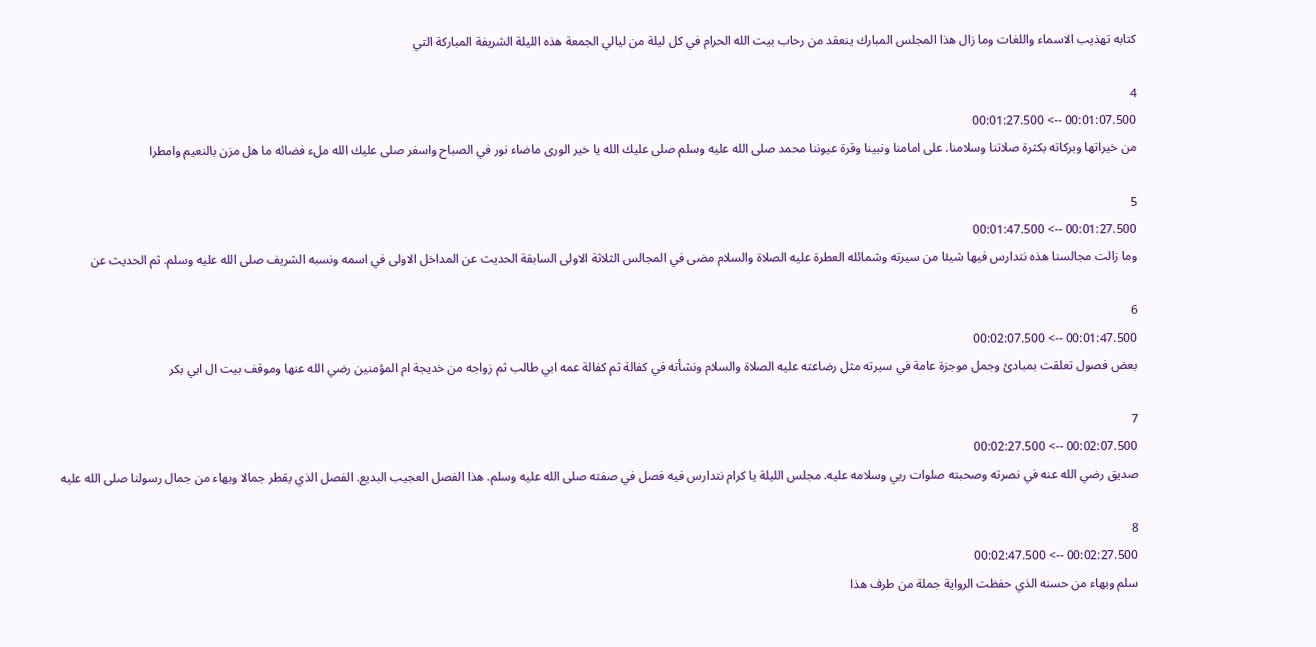كتابه تهذيب الاسماء واللغات وما زال هذا المجلس المبارك ينعقد من رحاب بيت الله الحرام في كل ليلة من ليالي الجمعة هذه الليلة الشريفة المباركة التي

4
00:01:07.500 --> 00:01:27.500
من خيراتها وبركاته بكثرة صلاتنا وسلامنا. على امامنا ونبينا وقرة عيوننا محمد صلى الله عليه وسلم صلى عليك الله يا خير الورى ماضاء نور في الصباح واسفر صلى عليك الله ملء فضائه ما هل مزن بالنعيم وامطرا

5
00:01:27.500 --> 00:01:47.500
وما زالت مجالسنا هذه نتدارس فيها شيئا من سيرته وشمائله العطرة عليه الصلاة والسلام مضى في المجالس الثلاثة الاولى السابقة الحديث عن المداخل الاولى في اسمه ونسبه الشريف صلى الله عليه وسلم. ثم الحديث عن

6
00:01:47.500 --> 00:02:07.500
بعض فصول تعلقت بمبادئ وجمل موجزة عامة في سيرته مثل رضاعته عليه الصلاة والسلام ونشأته في كفالة ثم كفالة عمه ابي طالب ثم زواجه من خديجة ام المؤمنين رضي الله عنها وموقف بيت ال ابي بكر

7
00:02:07.500 --> 00:02:27.500
صديق رضي الله عنه في نصرته وصحبته صلوات ربي وسلامه عليه. مجلس الليلة يا كرام نتدارس فيه فصل في صفته صلى الله عليه وسلم. هذا الفصل العجيب البديع. الفصل الذي يقطر جمالا وبهاء من جمال رسولنا صلى الله عليه

8
00:02:27.500 --> 00:02:47.500
سلم وبهاء من حسنه الذي حفظت الرواية جملة من طرف هذا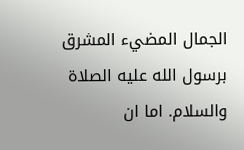الجمال المضيء المشرق برسول الله عليه الصلاة والسلام. اما ان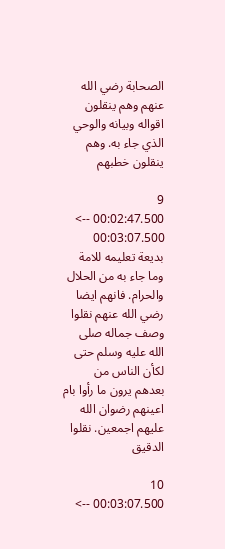الصحابة رضي الله عنهم وهم ينقلون اقواله وبيانه والوحي الذي جاء به. وهم ينقلون خطبهم

9
00:02:47.500 --> 00:03:07.500
بديعة تعليمه للامة وما جاء به من الحلال والحرام. فانهم ايضا رضي الله عنهم نقلوا وصف جماله صلى الله عليه وسلم حتى لكأن الناس من بعدهم يرون ما رأوا بام اعينهم رضوان الله عليهم اجمعين. نقلوا الدقيق

10
00:03:07.500 -->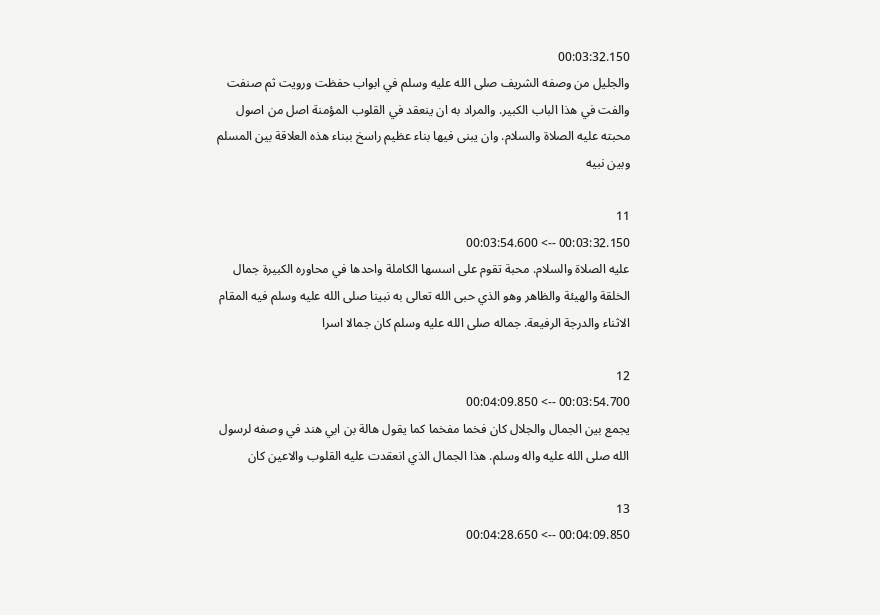00:03:32.150
والجليل من وصفه الشريف صلى الله عليه وسلم في ابواب حفظت ورويت ثم صنفت والفت في هذا الباب الكبير. والمراد به ان ينعقد في القلوب المؤمنة اصل من اصول محبته عليه الصلاة والسلام. وان يبنى فيها بناء عظيم راسخ ببناء هذه العلاقة بين المسلم وبين نبيه

11
00:03:32.150 --> 00:03:54.600
عليه الصلاة والسلام. محبة تقوم على اسسها الكاملة واحدها في محاوره الكبيرة جمال الخلقة والهيئة والظاهر وهو الذي حبى الله تعالى به نبينا صلى الله عليه وسلم فيه المقام الاثناء والدرجة الرفيعة. جماله صلى الله عليه وسلم كان جمالا اسرا

12
00:03:54.700 --> 00:04:09.850
يجمع بين الجمال والجلال كان فخما مفخما كما يقول هالة بن ابي هند في وصفه لرسول الله صلى الله عليه واله وسلم. هذا الجمال الذي انعقدت عليه القلوب والاعين كان

13
00:04:09.850 --> 00:04:28.650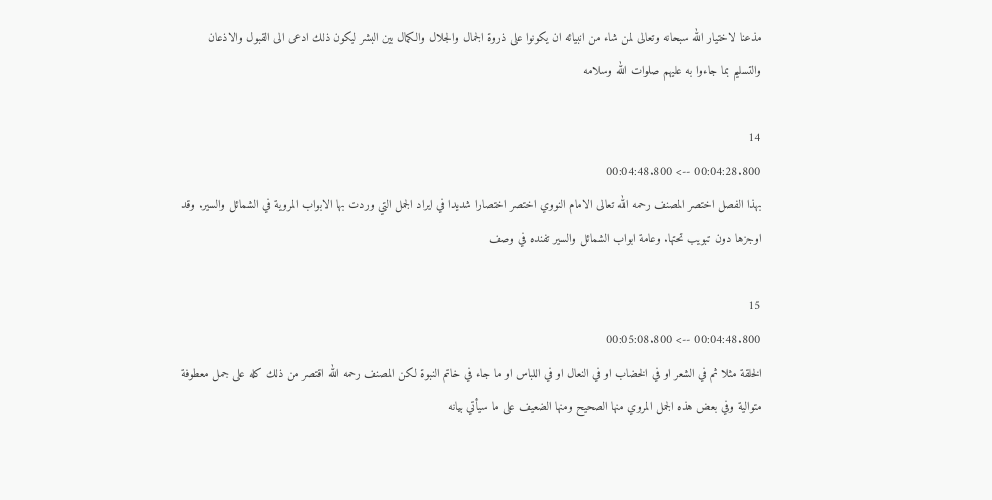مذعنا لاختيار الله سبحانه وتعالى لمن شاء من انبيائه ان يكونوا على ذروة الجمال والجلال والكمال بين البشر ليكون ذلك ادعى الى القبول والاذعان والتسليم بما جاءوا به عليهم صلوات الله وسلامه

14
00:04:28.800 --> 00:04:48.800
بهذا الفصل اختصر المصنف رحمه الله تعالى الامام النووي اختصر اختصارا شديدا في ايراد الجمل التي وردت بها الابواب المروية في الشمائل والسير. وقد اوجزها دون تبويب تحتها. وعامة ابواب الشمائل والسير تفنده في وصف

15
00:04:48.800 --> 00:05:08.800
الخلقة مثلا ثم في الشعر او في الخضاب او في النعال او في اللباس او ما جاء في خاتم النبوة لكن المصنف رحمه الله اقتصر من ذلك كله على جمل معطوفة متوالية وفي بعض هذه الجمل المروي منها الصحيح ومنها الضعيف على ما سيأتي بيانه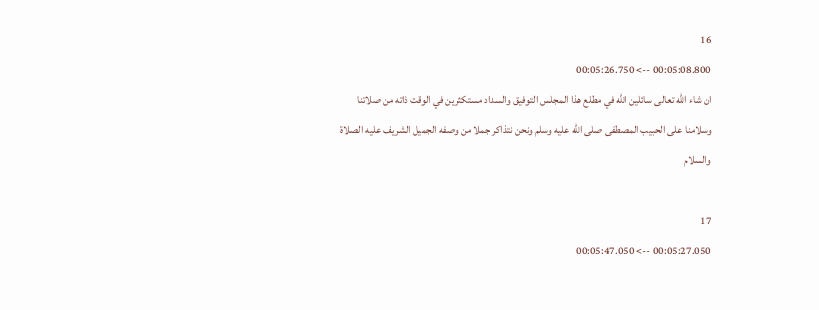16
00:05:08.800 --> 00:05:26.750
ان شاء الله تعالى سائلين الله في مطلع هذا المجلس التوفيق والسداد مستكثرين في الوقت ذاته من صلاتنا وسلامنا على الحبيب المصطفى صلى الله عليه وسلم ونحن نتذاكر جملا من وصفه الجميل الشريف عليه الصلاة والسلام

17
00:05:27.050 --> 00:05:47.050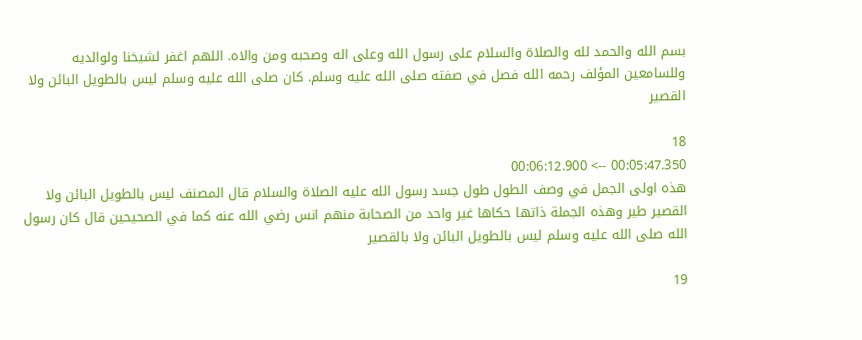بسم الله والحمد لله والصلاة والسلام على رسول الله وعلى اله وصحبه ومن والاه. اللهم اغفر لشيخنا ولوالديه وللسامعين المؤلف رحمه الله فصل في صفته صلى الله عليه وسلم. كان صلى الله عليه وسلم ليس بالطويل البائن ولا القصير

18
00:05:47.350 --> 00:06:12.900
هذه اولى الجمل في وصف الطول طول جسد رسول الله عليه الصلاة والسلام قال المصنف ليس بالطويل البائن ولا القصير طير وهذه الجملة ذاتها حكاها غير واحد من الصحابة منهم انس رضي الله عنه كما في الصحيحين قال كان رسول الله صلى الله عليه وسلم ليس بالطويل البائن ولا بالقصير

19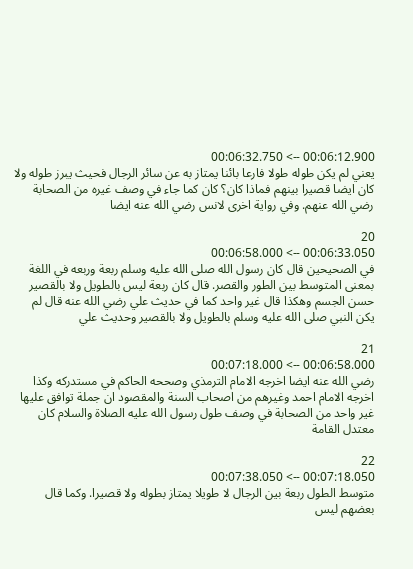00:06:12.900 --> 00:06:32.750
يعني لم يكن طوله طولا فارعا بائنا يمتاز به عن سائر الرجال فحيث يبرز طوله ولا كان ايضا قصيرا بينهم فماذا كان؟ كان كما جاء في وصف غيره من الصحابة رضي الله عنهم. وفي رواية اخرى لانس رضي الله عنه ايضا

20
00:06:33.050 --> 00:06:58.000
في الصحيحين قال كان رسول الله صلى الله عليه وسلم ربعة وربعه في اللغة بمعنى المتوسط بين الطور والقصر. قال كان ربعة ليس بالطويل ولا بالقصير حسن الجسم وهكذا قال غير واحد كما في حديث علي رضي الله عنه قال لم يكن النبي صلى الله عليه وسلم بالطويل ولا بالقصير وحديث علي

21
00:06:58.000 --> 00:07:18.000
رضي الله عنه ايضا اخرجه الامام الترمذي وصححه الحاكم في مستدركه وكذا اخرجه الامام احمد وغيرهم من اصحاب السنة والمقصود ان جملة توافق عليها غير واحد من الصحابة في وصف طول رسول الله عليه الصلاة والسلام كان معتدل القامة

22
00:07:18.050 --> 00:07:38.050
متوسط الطول ربعة بين الرجال لا طويلا يمتاز بطوله ولا قصيرا. وكما قال بعضهم ليس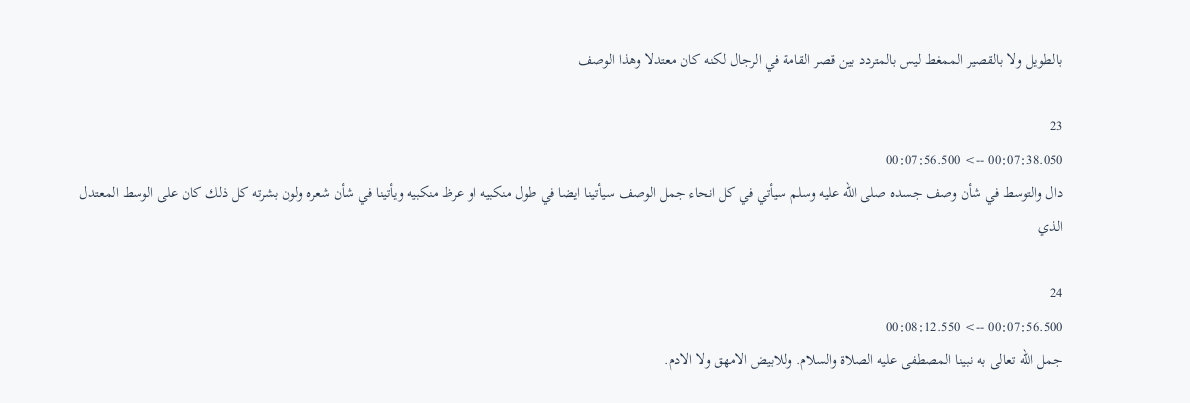بالطويل ولا بالقصير الممغط ليس بالمتردد بين قصر القامة في الرجال لكنه كان معتدلا وهذا الوصف

23
00:07:38.050 --> 00:07:56.500
دال والتوسط في شأن وصف جسده صلى الله عليه وسلم سيأتي في كل انحاء جمل الوصف سيأتينا ايضا في طول منكبيه او عرظ منكبيه ويأتينا في شأن شعره ولون بشرته كل ذلك كان على الوسط المعتدل الذي

24
00:07:56.500 --> 00:08:12.550
جمل الله تعالى به نبينا المصطفى عليه الصلاة والسلام. وللابيض الامهق ولا الادم.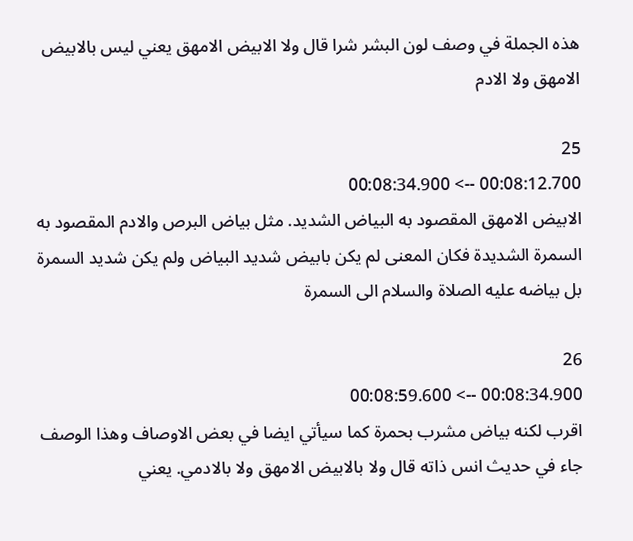هذه الجملة في وصف لون البشر شرا قال ولا الابيض الامهق يعني ليس بالابيض الامهق ولا الادم

25
00:08:12.700 --> 00:08:34.900
الابيض الامهق المقصود به البياض الشديد. مثل بياض البرص والادم المقصود به السمرة الشديدة فكان المعنى لم يكن بابيض شديد البياض ولم يكن شديد السمرة بل بياضه عليه الصلاة والسلام الى السمرة

26
00:08:34.900 --> 00:08:59.600
اقرب لكنه بياض مشرب بحمرة كما سيأتي ايضا في بعض الاوصاف وهذا الوصف جاء في حديث انس ذاته قال ولا بالابيض الامهق ولا بالادمي. يعني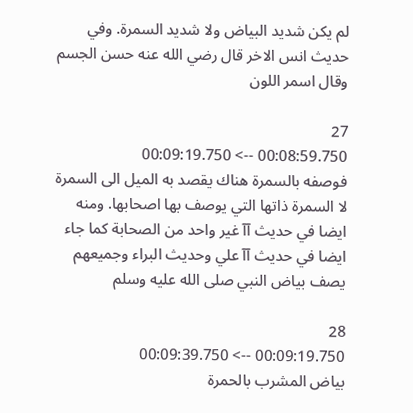لم يكن شديد البياض ولا شديد السمرة. وفي حديث انس الاخر قال رضي الله عنه حسن الجسم وقال اسمر اللون

27
00:08:59.750 --> 00:09:19.750
فوصفه بالسمرة هناك يقصد به الميل الى السمرة لا السمرة ذاتها التي يوصف بها اصحابها. ومنه ايضا في حديث آآ غير واحد من الصحابة كما جاء ايضا في حديث آآ علي وحديث البراء وجميعهم يصف بياض النبي صلى الله عليه وسلم

28
00:09:19.750 --> 00:09:39.750
بياض المشرب بالحمرة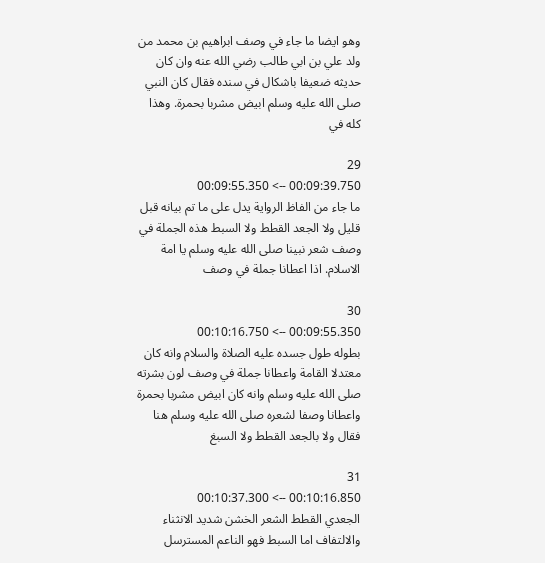وهو ايضا ما جاء في وصف ابراهيم بن محمد من ولد علي بن ابي طالب رضي الله عنه وان كان حديثه ضعيفا باشكال في سنده فقال كان النبي صلى الله عليه وسلم ابيض مشربا بحمرة. وهذا كله في

29
00:09:39.750 --> 00:09:55.350
ما جاء من الفاظ الرواية يدل على ما تم بيانه قبل قليل ولا الجعد القطط ولا السبط هذه الجملة في وصف شعر نبينا صلى الله عليه وسلم يا امة الاسلام. اذا اعطانا جملة في وصف

30
00:09:55.350 --> 00:10:16.750
بطوله طول جسده عليه الصلاة والسلام وانه كان معتدلا القامة واعطانا جملة في وصف لون بشرته صلى الله عليه وسلم وانه كان ابيض مشربا بحمرة واعطانا وصفا لشعره صلى الله عليه وسلم هنا فقال ولا بالجعد القطط ولا السبغ

31
00:10:16.850 --> 00:10:37.300
الجعدي القطط الشعر الخشن شديد الانثناء والالتفاف اما السبط فهو الناعم المسترسل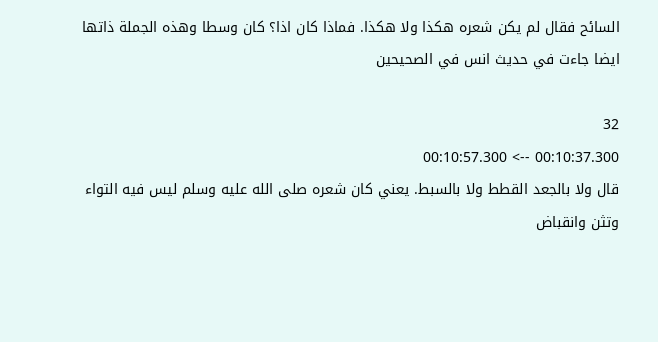السائح فقال لم يكن شعره هكذا ولا هكذا. فماذا كان اذا؟ كان وسطا وهذه الجملة ذاتها ايضا جاءت في حديث انس في الصحيحين

32
00:10:37.300 --> 00:10:57.300
قال ولا بالجعد القطط ولا بالسبط. يعني كان شعره صلى الله عليه وسلم ليس فيه التواء وتثن وانقباض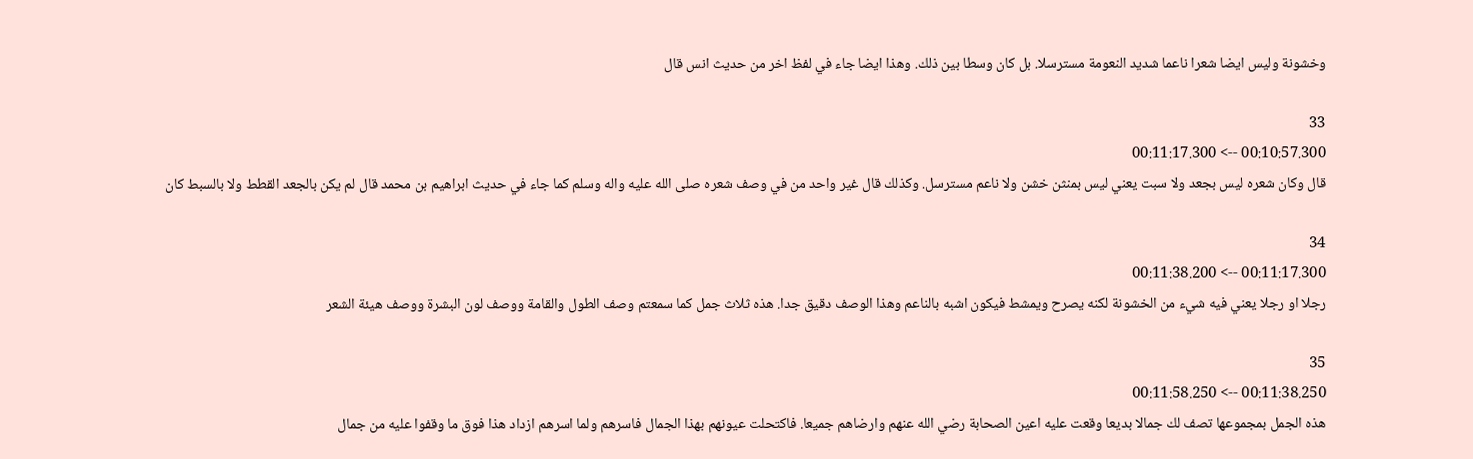وخشونة وليس ايضا شعرا ناعما شديد النعومة مسترسلا. بل كان وسطا بين ذلك. وهذا ايضا جاء في لفظ اخر من حديث انس قال

33
00:10:57.300 --> 00:11:17.300
قال وكان شعره ليس بجعد ولا سبت يعني ليس بمنثن خشن ولا ناعم مسترسل. وكذلك قال غير واحد من في وصف شعره صلى الله عليه واله وسلم كما جاء في حديث ابراهيم بن محمد قال لم يكن بالجعد القطط ولا بالسبط كان

34
00:11:17.300 --> 00:11:38.200
رجلا او رجلا يعني فيه شيء من الخشونة لكنه يصرح ويمشط فيكون اشبه بالناعم وهذا الوصف دقيق جدا. هذه ثلاث جمل كما سمعتم وصف الطول والقامة ووصف لون البشرة ووصف هيئة الشعر

35
00:11:38.250 --> 00:11:58.250
هذه الجمل بمجموعها تصف لك جمالا بديعا وقعت عليه اعين الصحابة رضي الله عنهم وارضاهم جميعا. فاكتحلت عيونهم بهذا الجمال فاسرهم ولما اسرهم ازداد هذا فوق ما وقفوا عليه من جمال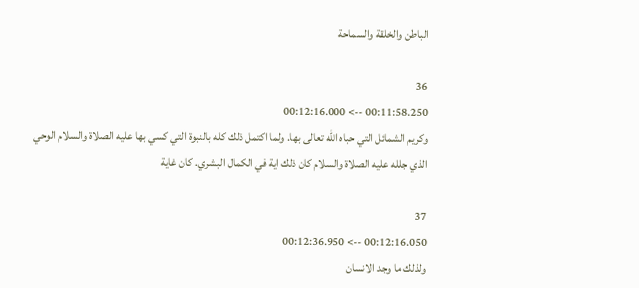الباطن والخلقة والسماحة

36
00:11:58.250 --> 00:12:16.000
وكريم الشمائل التي حباه الله تعالى بها. ولما اكتمل ذلك كله بالنبوة التي كسي بها عليه الصلاة والسلام الوحي الذي جلله عليه الصلاة والسلام كان ذلك اية في الكمال البشري. كان غاية

37
00:12:16.050 --> 00:12:36.950
ولذلك ما وجد الانسان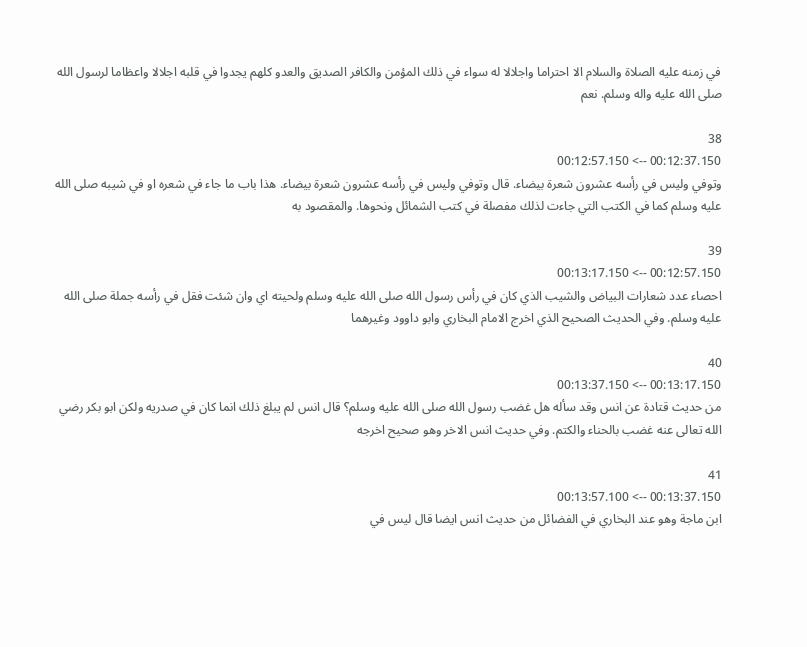في زمنه عليه الصلاة والسلام الا احتراما واجلالا له سواء في ذلك المؤمن والكافر الصديق والعدو كلهم يجدوا في قلبه اجلالا واعظاما لرسول الله صلى الله عليه واله وسلم. نعم

38
00:12:37.150 --> 00:12:57.150
وتوفي وليس في رأسه عشرون شعرة بيضاء. قال وتوفي وليس في رأسه عشرون شعرة بيضاء. هذا باب ما جاء في شعره او في شيبه صلى الله عليه وسلم كما في الكتب التي جاءت لذلك مفصلة في كتب الشمائل ونحوها. والمقصود به

39
00:12:57.150 --> 00:13:17.150
احصاء عدد شعارات البياض والشيب الذي كان في رأس رسول الله صلى الله عليه وسلم ولحيته اي وان شئت فقل في رأسه جملة صلى الله عليه وسلم. وفي الحديث الصحيح الذي اخرج الامام البخاري وابو داوود وغيرهما

40
00:13:17.150 --> 00:13:37.150
من حديث قتادة عن انس وقد سأله هل غضب رسول الله صلى الله عليه وسلم؟ قال انس لم يبلغ ذلك انما كان في صدريه ولكن ابو بكر رضي الله تعالى عنه غضب بالحناء والكتم. وفي حديث انس الاخر وهو صحيح اخرجه

41
00:13:37.150 --> 00:13:57.100
ابن ماجة وهو عند البخاري في الفضائل من حديث انس ايضا قال ليس في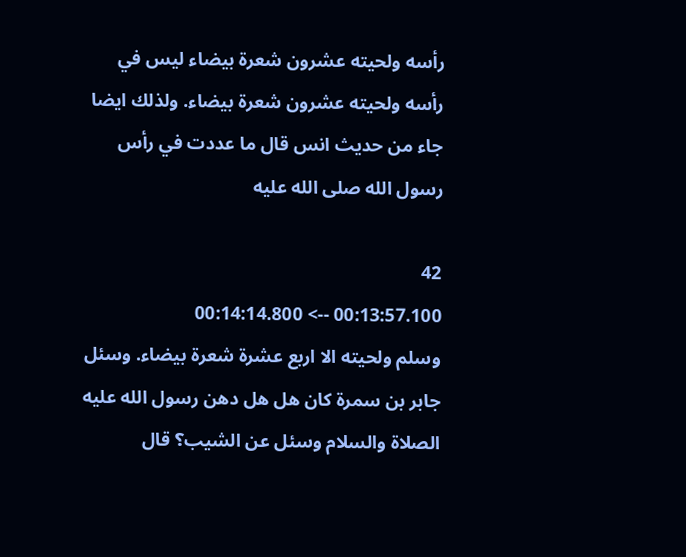رأسه ولحيته عشرون شعرة بيضاء ليس في رأسه ولحيته عشرون شعرة بيضاء. ولذلك ايضا جاء من حديث انس قال ما عددت في رأس رسول الله صلى الله عليه

42
00:13:57.100 --> 00:14:14.800
وسلم ولحيته الا اربع عشرة شعرة بيضاء. وسئل جابر بن سمرة كان هل هل دهن رسول الله عليه الصلاة والسلام وسئل عن الشيب؟ قال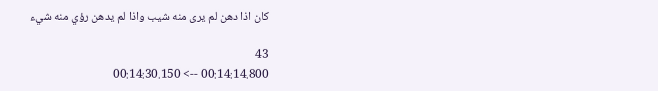كان اذا دهن لم يرى منه شيب واذا لم يدهن رؤي منه شيء

43
00:14:14.800 --> 00:14:30.150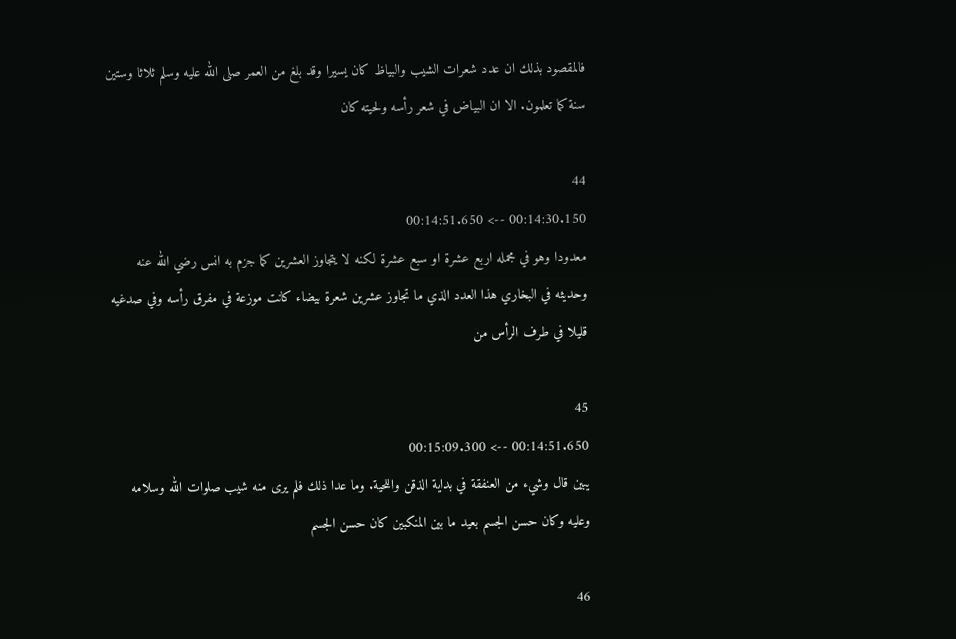فالمقصود بذلك ان عدد شعرات الشيب والبياظ كان يسيرا وقد بلغ من العمر صلى الله عليه وسلم ثلاثا وستين سنة كما تعلمون. الا ان البياض في شعر رأسه ولحيته كان

44
00:14:30.150 --> 00:14:51.650
معدودا وهو في مجمله اربع عشرة او سبع عشرة لكنه لا يتجاوز العشرين كما جزم به انس رضي الله عنه وحديثه في البخاري هذا العدد الذي ما تجاوز عشرين شعرة بيضاء كانت موزعة في مفرق رأسه وفي صدغيه قليلا في طرف الرأس من

45
00:14:51.650 --> 00:15:09.300
يبين قال وشيء من العنفقة في بداية الذقن واللحية. وما عدا ذلك فلم يرى منه شيب صلوات الله وسلامه وعليه وكان حسن الجسم بعيد ما بين المنكبين كان حسن الجسم

46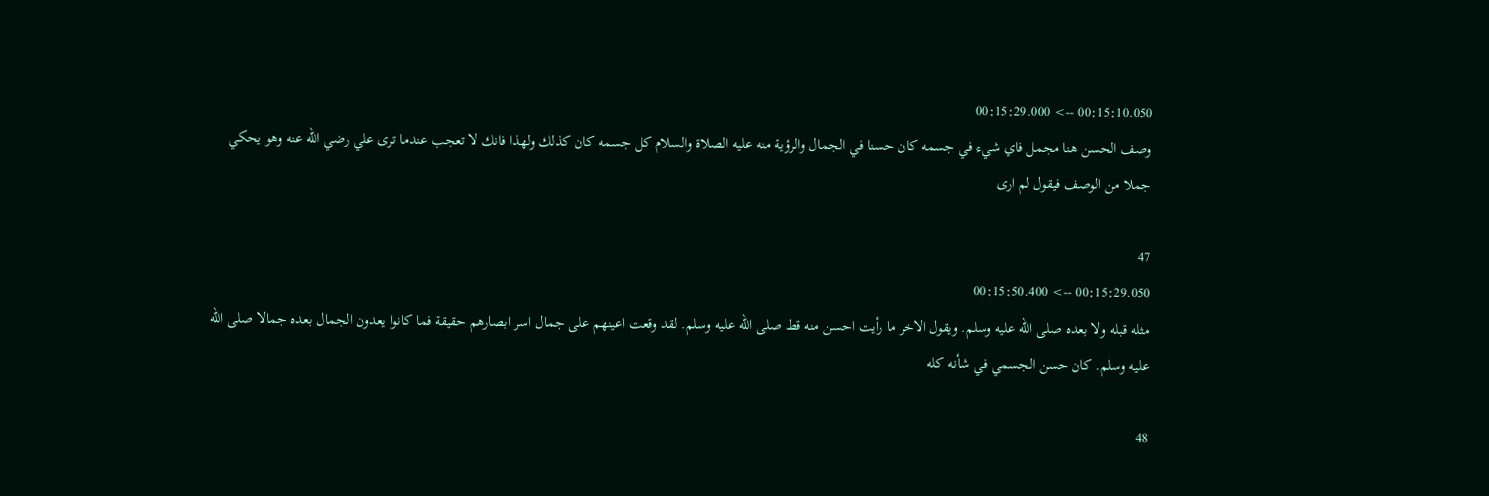00:15:10.050 --> 00:15:29.000
وصف الحسن هنا مجمل فاي شيء في جسمه كان حسنا في الجمال والرؤية منه عليه الصلاة والسلام كل جسمه كان كذلك ولهذا فانك لا تعجب عندما ترى علي رضي الله عنه وهو يحكي جملا من الوصف فيقول لم ارى

47
00:15:29.050 --> 00:15:50.400
مثله قبله ولا بعده صلى الله عليه وسلم. ويقول الاخر ما رأيت احسن منه قط صلى الله عليه وسلم. لقد وقعت اعينهم على جمال اسر ابصارهم حقيقة فما كانوا يعدون الجمال بعده جمالا صلى الله عليه وسلم. كان حسن الجسمي في شأنه كله

48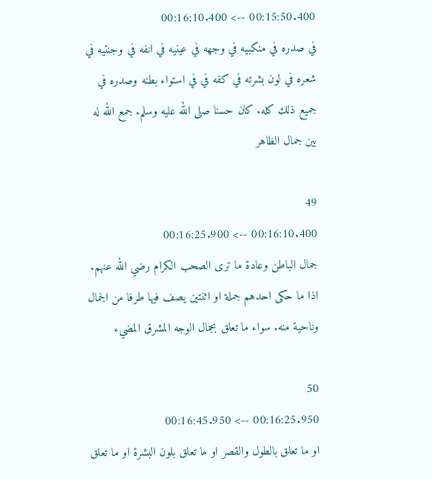00:15:50.400 --> 00:16:10.400
في صدره في منكبيه في وجهه في عينيه في انفه في وجنتيه في شعره في لون بشرته في كفه في في استواء بطنه وصدره في جميع ذلك كله. كان حسنا صلى الله عليه وسلم. جمع الله له بين جمال الظاهر

49
00:16:10.400 --> 00:16:25.900
جمال الباطن وعادة ما ترى الصحب الكرام رضي الله عنهم. اذا ما حكى احدهم جملة او اثنتين يصف فيها طرفا من الجمال وناحية منه. سواء ما تعلق بجمال الوجه المشرق المضيء

50
00:16:25.950 --> 00:16:45.950
او ما تعلق بالطول والقصر او ما تعلق بلون البشرة او ما تعلق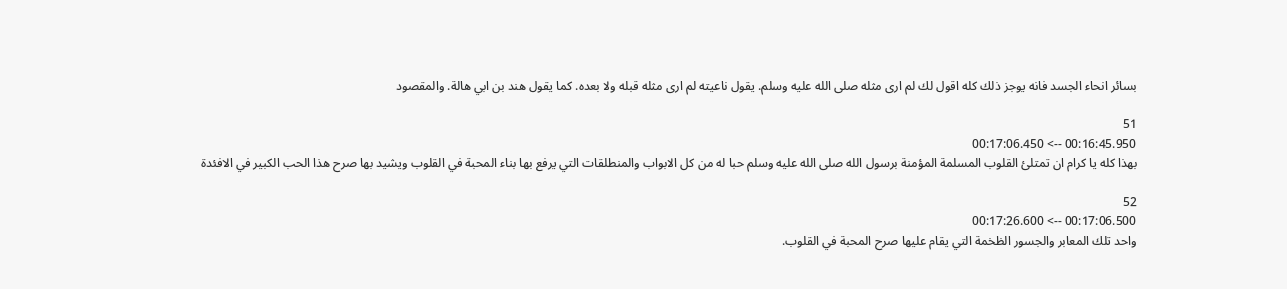بسائر انحاء الجسد فانه يوجز ذلك كله اقول لك لم ارى مثله صلى الله عليه وسلم. يقول ناعيته لم ارى مثله قبله ولا بعده. كما يقول هند بن ابي هالة. والمقصود

51
00:16:45.950 --> 00:17:06.450
بهذا كله يا كرام ان تمتلئ القلوب المسلمة المؤمنة برسول الله صلى الله عليه وسلم حبا له من كل الابواب والمنطلقات التي يرفع بها بناء المحبة في القلوب ويشيد بها صرح هذا الحب الكبير في الافئدة

52
00:17:06.500 --> 00:17:26.600
واحد تلك المعابر والجسور الظخمة التي يقام عليها صرح المحبة في القلوب.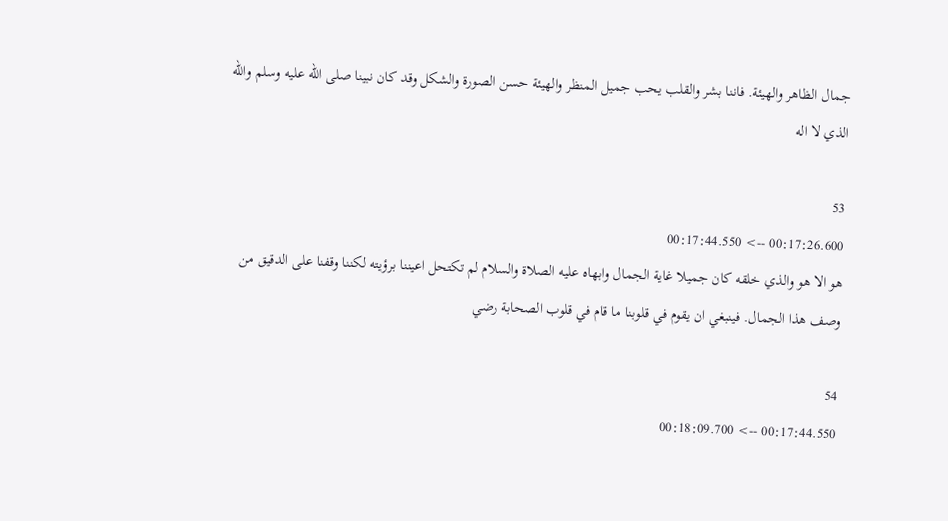جمال الظاهر والهيئة. فاننا بشر والقلب يحب جميل المنظر والهيئة حسن الصورة والشكل وقد كان نبينا صلى الله عليه وسلم والله الذي لا اله

53
00:17:26.600 --> 00:17:44.550
هو الا هو والذي خلقه كان جميلا غاية الجمال وابهاه عليه الصلاة والسلام لم تكتحل اعيننا برؤيته لكننا وقفنا على الدقيق من وصف هذا الجمال. فينبغي ان يقوم في قلوبنا ما قام في قلوب الصحابة رضي

54
00:17:44.550 --> 00:18:09.700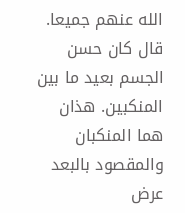الله عنهم جميعا. قال كان حسن الجسم بعيد ما بين المنكبين. هذان هما المنكبان والمقصود بالبعد عرض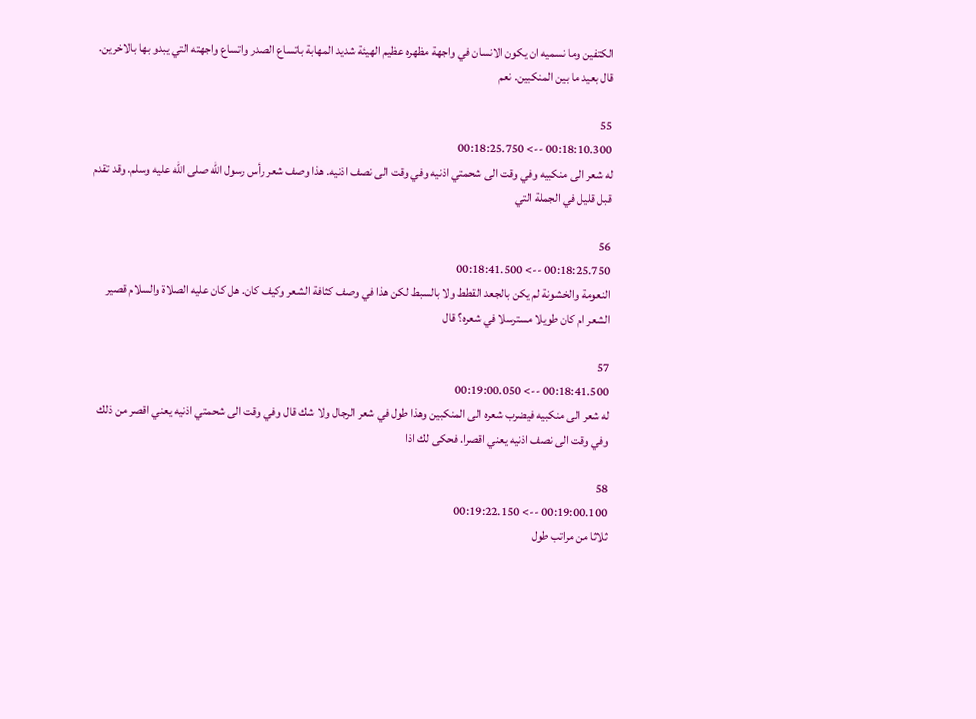الكتفين وما نسميه ان يكون الانسان في واجهة مظهره عظيم الهيئة شديد المهابة باتساع الصدر واتساع واجهته التي يبدو بها بالاخرين. قال بعيد ما بين المنكبين. نعم

55
00:18:10.300 --> 00:18:25.750
له شعر الى منكبيه وفي وقت الى شحمتي اذنيه وفي وقت الى نصف اذنيه. هذا وصف شعر رأس رسول الله صلى الله عليه وسلم. وقد تقدم قبل قليل في الجملة التي

56
00:18:25.750 --> 00:18:41.500
النعومة والخشونة لم يكن بالجعد القطط ولا بالسبط لكن هذا في وصف كثافة الشعر وكيف كان. هل كان عليه الصلاة والسلام قصير الشعر ام كان طويلا مسترسلا في شعره؟ قال

57
00:18:41.500 --> 00:19:00.050
له شعر الى منكبيه فيضرب شعره الى المنكبين وهذا طول في شعر الرجال ولا شك قال وفي وقت الى شحمتي اذنيه يعني اقصر من ذلك وفي وقت الى نصف اذنيه يعني اقصرا. فحكى لك اذا

58
00:19:00.100 --> 00:19:22.150
ثلاثا من مراتب طول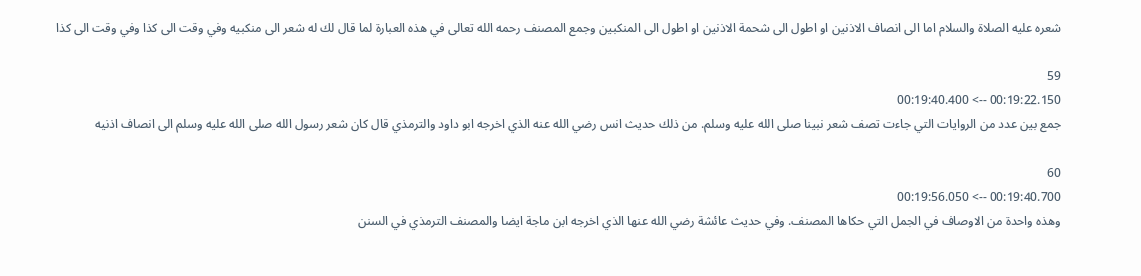شعره عليه الصلاة والسلام اما الى انصاف الاذنين او اطول الى شحمة الاذنين او اطول الى المنكبين وجمع المصنف رحمه الله تعالى في هذه العبارة لما قال لك له شعر الى منكبيه وفي وقت الى كذا وفي وقت الى كذا

59
00:19:22.150 --> 00:19:40.400
جمع بين عدد من الروايات التي جاءت تصف شعر نبينا صلى الله عليه وسلم. من ذلك حديث انس رضي الله عنه الذي اخرجه ابو داود والترمذي قال كان شعر رسول الله صلى الله عليه وسلم الى انصاف اذنيه

60
00:19:40.700 --> 00:19:56.050
وهذه واحدة من الاوصاف في الجمل التي حكاها المصنف. وفي حديث عائشة رضي الله عنها الذي اخرجه ابن ماجة ايضا والمصنف الترمذي في السنن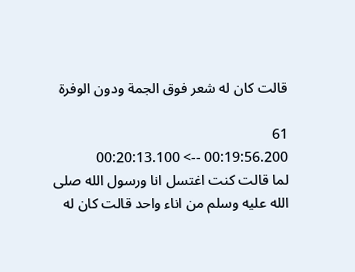قالت كان له شعر فوق الجمة ودون الوفرة

61
00:19:56.200 --> 00:20:13.100
لما قالت كنت اغتسل انا ورسول الله صلى الله عليه وسلم من اناء واحد قالت كان له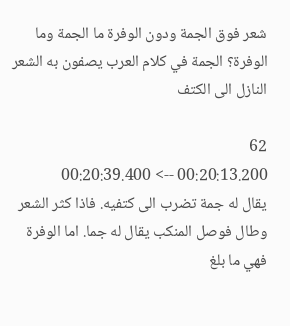شعر فوق الجمة ودون الوفرة ما الجمة وما الوفرة؟ الجمة في كلام العرب يصفون به الشعر النازل الى الكتف

62
00:20:13.200 --> 00:20:39.400
يقال له جمة تضرب الى كتفيه. فاذا كثر الشعر وطال فوصل المنكب يقال له جما. اما الوفرة فهي ما بلغ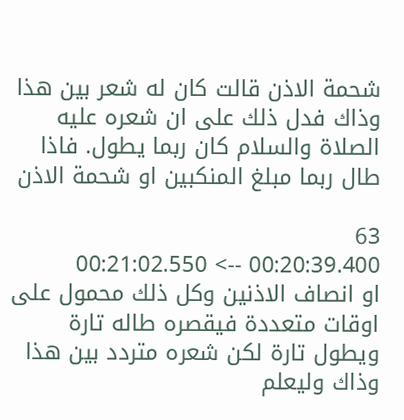شحمة الاذن قالت كان له شعر بين هذا وذاك فدل ذلك على ان شعره عليه الصلاة والسلام كان ربما يطول. فاذا طال ربما مبلغ المنكبين او شحمة الاذن

63
00:20:39.400 --> 00:21:02.550
او انصاف الاذنين وكل ذلك محمول على اوقات متعددة فيقصره طاله تارة ويطول تارة لكن شعره متردد بين هذا وذاك وليعلم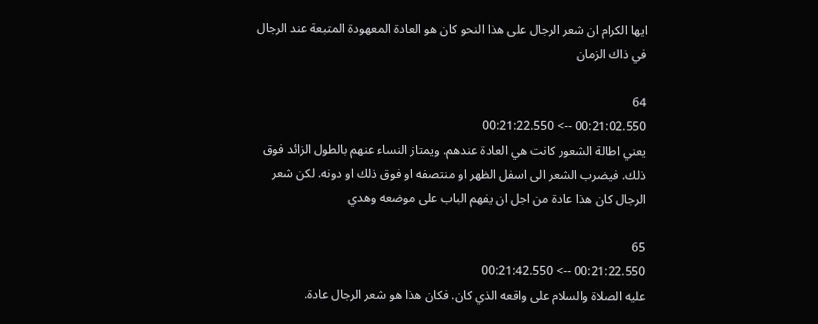ايها الكرام ان شعر الرجال على هذا النحو كان هو العادة المعهودة المتبعة عند الرجال في ذاك الزمان

64
00:21:02.550 --> 00:21:22.550
يعني اطالة الشعور كانت هي العادة عندهم. ويمتاز النساء عنهم بالطول الزائد فوق ذلك. فيضرب الشعر الى اسفل الظهر او منتصفه او فوق ذلك او دونه. لكن شعر الرجال كان هذا عادة من اجل ان يفهم الباب على موضعه وهدي

65
00:21:22.550 --> 00:21:42.550
عليه الصلاة والسلام على واقعه الذي كان. فكان هذا هو شعر الرجال عادة.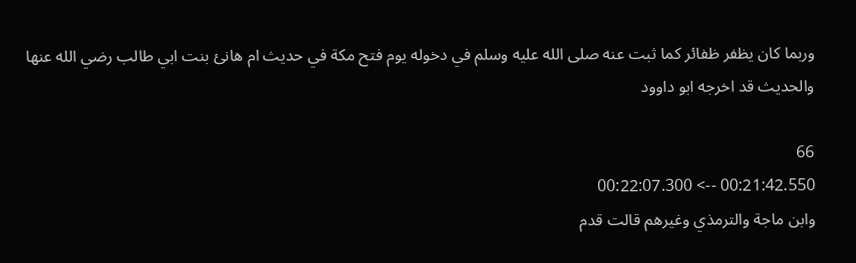وربما كان يظفر ظفائر كما ثبت عنه صلى الله عليه وسلم في دخوله يوم فتح مكة في حديث ام هانئ بنت ابي طالب رضي الله عنها والحديث قد اخرجه ابو داوود

66
00:21:42.550 --> 00:22:07.300
وابن ماجة والترمذي وغيرهم قالت قدم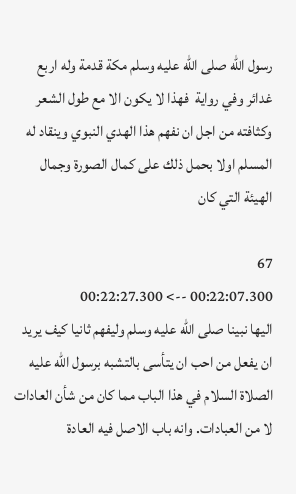رسول الله صلى الله عليه وسلم مكة قدمة وله اربع غدائر وفي رواية  فهذا لا يكون الا مع طول الشعر وكثافته من اجل ان نفهم هذا الهدي النبوي وينقاد له المسلم اولا بحمل ذلك على كمال الصورة وجمال الهيئة التي كان

67
00:22:07.300 --> 00:22:27.300
اليها نبينا صلى الله عليه وسلم وليفهم ثانيا كيف يريد ان يفعل من احب ان يتأسى بالتشبه برسول الله عليه الصلاة السلام في هذا الباب مما كان من شأن العادات لا من العبادات. وانه باب الاصل فيه العادة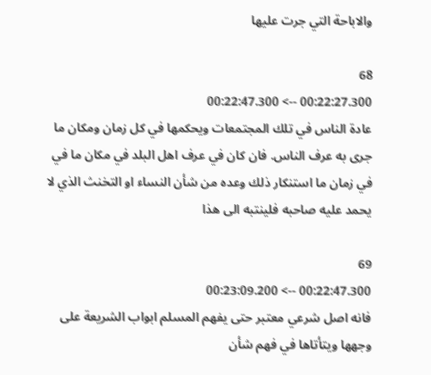والاباحة التي جرت عليها

68
00:22:27.300 --> 00:22:47.300
عادة الناس في تلك المجتمعات ويحكمها في كل زمان ومكان ما جرى به عرف الناس. فان كان في عرف اهل البلد في مكان ما في في زمان ما استنكار ذلك وعده من شأن النساء او التخنث الذي لا يحمد عليه صاحبه فلينتبه الى هذا

69
00:22:47.300 --> 00:23:09.200
فانه اصل شرعي معتبر حتى يفهم المسلم ابواب الشريعة على وجهها ويتأتاها في فهم شأن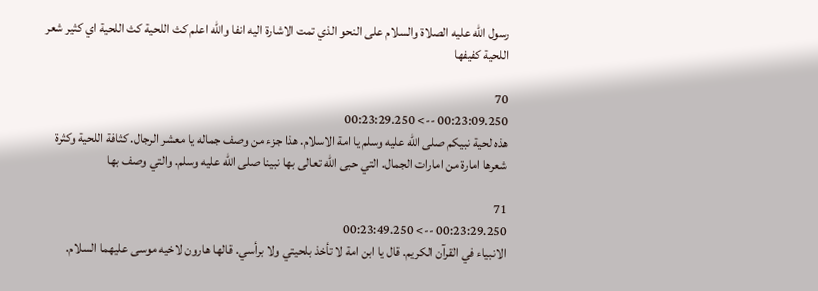رسول الله عليه الصلاة والسلام على النحو الذي تمت الاشارة اليه انفا والله اعلم كث اللحية كث اللحية اي كثير شعر اللحية كفيفها

70
00:23:09.250 --> 00:23:29.250
هذه لحية نبيكم صلى الله عليه وسلم يا امة الاسلام. هذا جزء من وصف جماله يا معشر الرجال. كثافة اللحية وكثرة شعرها امارة من امارات الجمال. التي حبى الله تعالى بها نبينا صلى الله عليه وسلم. والتي وصف بها

71
00:23:29.250 --> 00:23:49.250
الانبياء في القرآن الكريم. قال يا ابن امة لا تأخذ بلحيتي ولا برأسي. قالها هارون لاخيه موسى عليهما السلام.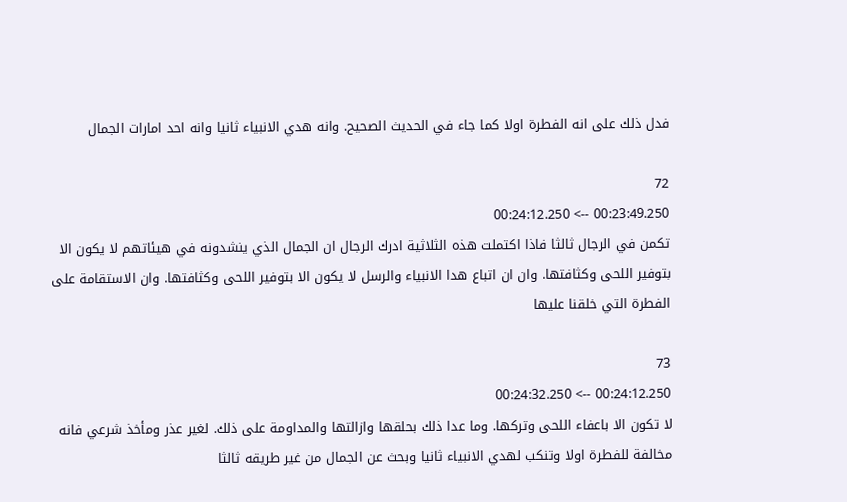فدل ذلك على انه الفطرة اولا كما جاء في الحديث الصحيح. وانه هدي الانبياء ثانيا وانه احد امارات الجمال

72
00:23:49.250 --> 00:24:12.250
تكمن في الرجال ثالثا فاذا اكتملت هذه الثلاثية ادرك الرجال ان الجمال الذي ينشدونه في هيئاتهم لا يكون الا بتوفير اللحى وكثافتها. وان ان اتباع هدا الانبياء والرسل لا يكون الا بتوفير اللحى وكثافتها. وان الاستقامة على الفطرة التي خلقنا عليها

73
00:24:12.250 --> 00:24:32.250
لا تكون الا باعفاء اللحى وتركها. وما عدا ذلك بحلقها وازالتها والمداومة على ذلك. لغير عذر ومأخذ شرعي فانه مخالفة للفطرة اولا وتنكب لهدي الانبياء ثانيا وبحث عن الجمال من غير طريقه ثالثا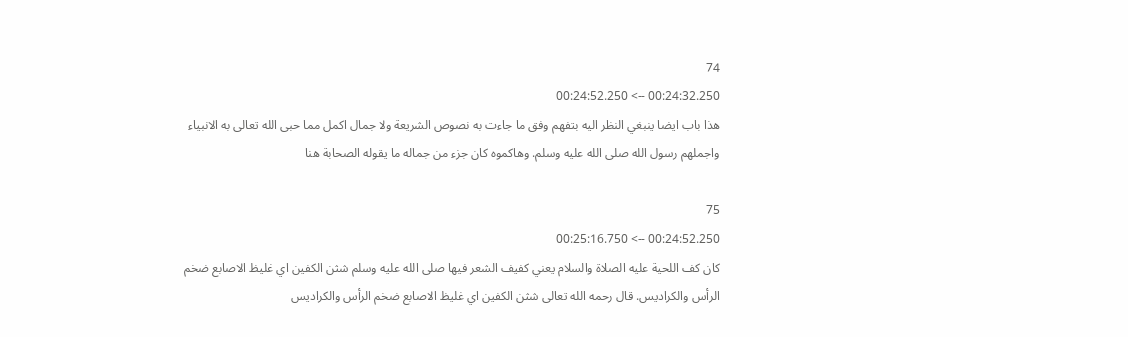74
00:24:32.250 --> 00:24:52.250
هذا باب ايضا ينبغي النظر اليه بتفهم وفق ما جاءت به نصوص الشريعة ولا جمال اكمل مما حبى الله تعالى به الانبياء واجملهم رسول الله صلى الله عليه وسلم. وهاكموه كان جزء من جماله ما يقوله الصحابة هنا

75
00:24:52.250 --> 00:25:16.750
كان كف اللحية عليه الصلاة والسلام يعني كفيف الشعر فيها صلى الله عليه وسلم شثن الكفين اي غليظ الاصابع ضخم الرأس والكراديس. قال رحمه الله تعالى شثن الكفين اي غليظ الاصابع ضخم الرأس والكراديس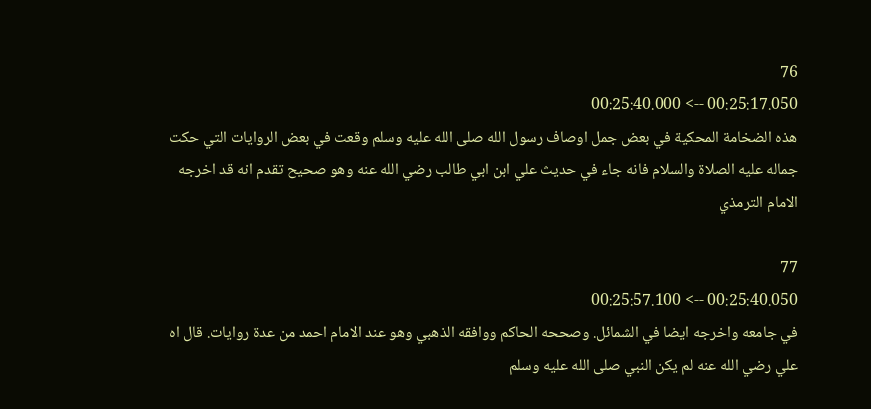76
00:25:17.050 --> 00:25:40.000
هذه الضخامة المحكية في بعض جمل اوصاف رسول الله صلى الله عليه وسلم وقعت في بعض الروايات التي حكت جماله عليه الصلاة والسلام فانه جاء في حديث علي ابن ابي طالب رضي الله عنه وهو صحيح تقدم انه قد اخرجه الامام الترمذي

77
00:25:40.050 --> 00:25:57.100
في جامعه واخرجه ايضا في الشمائل. وصححه الحاكم ووافقه الذهبي وهو عند الامام احمد من عدة روايات. قال اه علي رضي الله عنه لم يكن النبي صلى الله عليه وسلم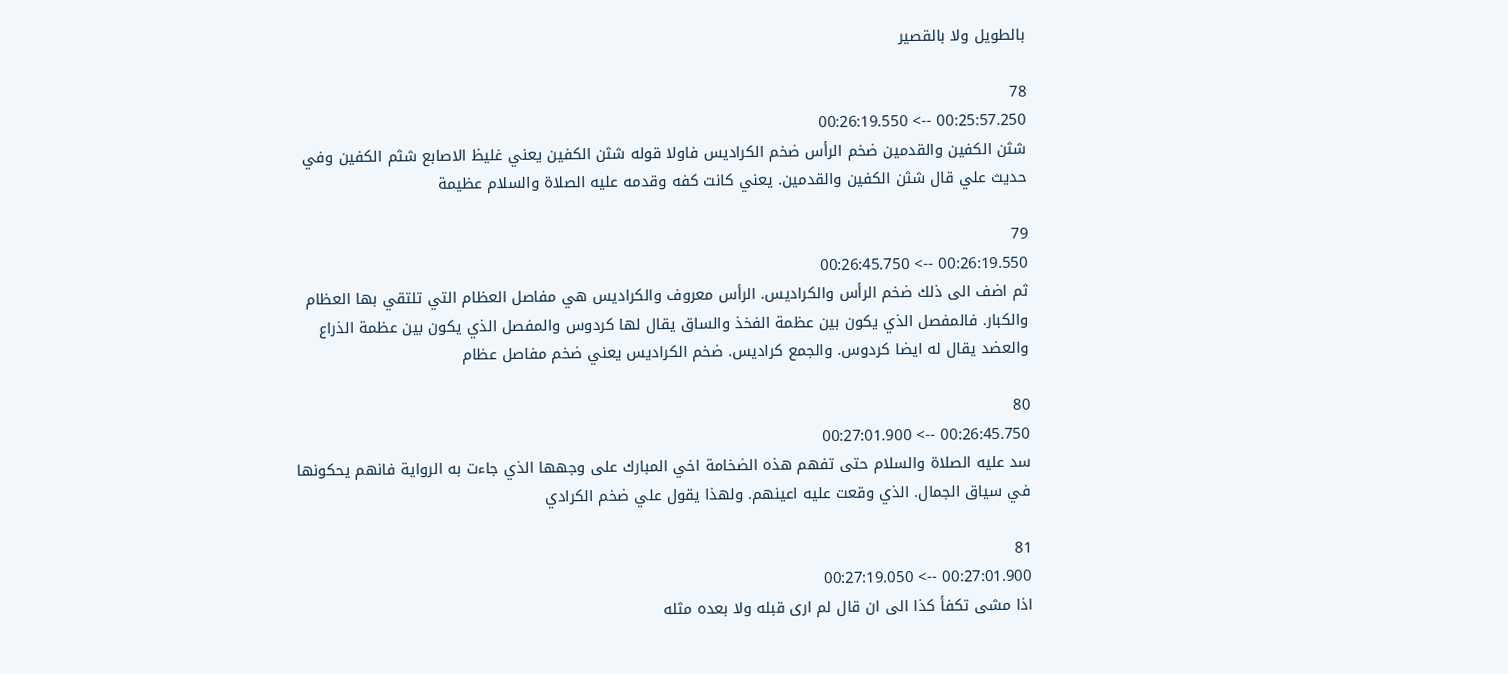بالطويل ولا بالقصير

78
00:25:57.250 --> 00:26:19.550
شثن الكفين والقدمين ضخم الرأس ضخم الكراديس فاولا قوله شثن الكفين يعني غليظ الاصابع شثم الكفين وفي حديث علي قال شثن الكفين والقدمين. يعني كانت كفه وقدمه عليه الصلاة والسلام عظيمة

79
00:26:19.550 --> 00:26:45.750
ثم اضف الى ذلك ضخم الرأس والكراديس. الرأس معروف والكراديس هي مفاصل العظام التي تلتقي بها العظام والكبار. فالمفصل الذي يكون بين عظمة الفخذ والساق يقال لها كردوس والمفصل الذي يكون بين عظمة الذراع والعضد يقال له ايضا كردوس. والجمع كراديس. ضخم الكراديس يعني ضخم مفاصل عظام

80
00:26:45.750 --> 00:27:01.900
سد عليه الصلاة والسلام حتى تفهم هذه الضخامة اخي المبارك على وجهها الذي جاءت به الرواية فانهم يحكونها في سياق الجمال. الذي وقعت عليه اعينهم. ولهذا يقول علي ضخم الكرادي

81
00:27:01.900 --> 00:27:19.050
اذا مشى تكفأ كذا الى ان قال لم ارى قبله ولا بعده مثله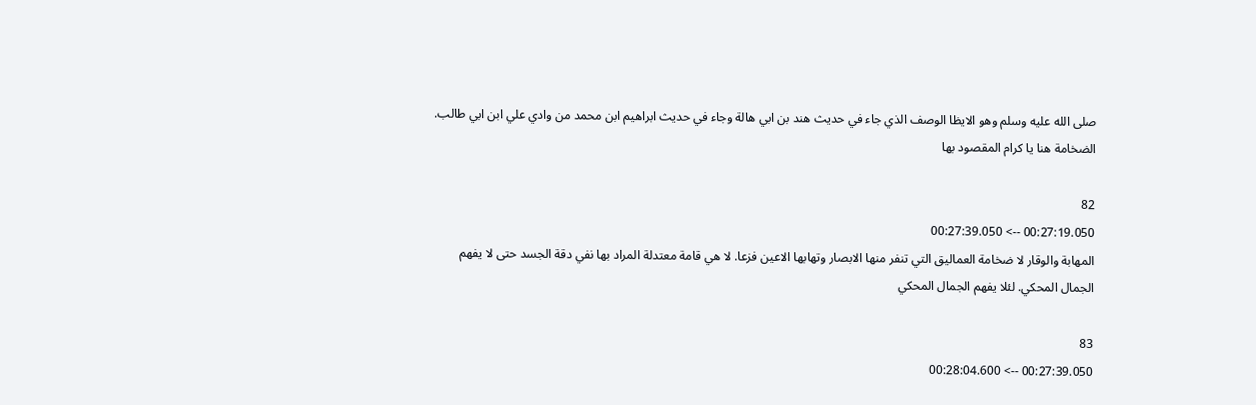صلى الله عليه وسلم وهو الايظا الوصف الذي جاء في حديث هند بن ابي هالة وجاء في حديث ابراهيم ابن محمد من وادي علي ابن ابي طالب. الضخامة هنا يا كرام المقصود بها

82
00:27:19.050 --> 00:27:39.050
المهابة والوقار لا ضخامة العماليق التي تنفر منها الابصار وتهابها الاعين فزعا. لا هي قامة معتدلة المراد بها نفي دقة الجسد حتى لا يفهم الجمال المحكي. لئلا يفهم الجمال المحكي

83
00:27:39.050 --> 00:28:04.600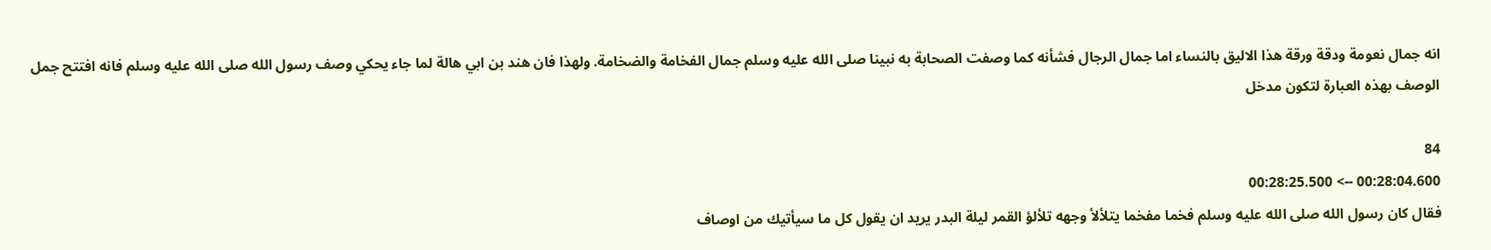انه جمال نعومة ودقة ورقة هذا الاليق بالنساء اما جمال الرجال فشأنه كما وصفت الصحابة به نبينا صلى الله عليه وسلم جمال الفخامة والضخامة. ولهذا فان هند بن ابي هالة لما جاء يحكي وصف رسول الله صلى الله عليه وسلم فانه افتتح جمل الوصف بهذه العبارة لتكون مدخل

84
00:28:04.600 --> 00:28:25.500
فقال كان رسول الله صلى الله عليه وسلم فخما مفخما يتلألأ وجهه تلألؤ القمر ليلة البدر يريد ان يقول كل ما سيأتيك من اوصاف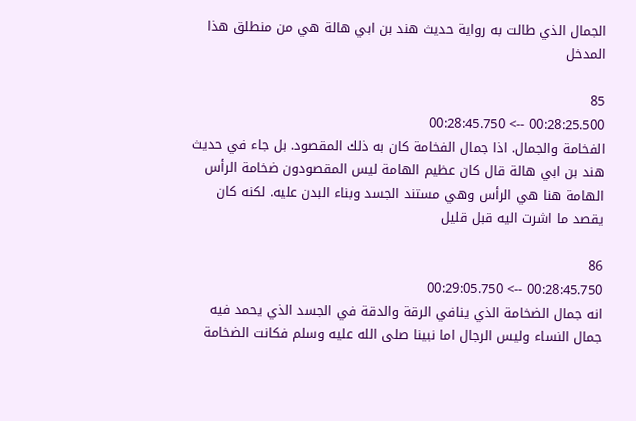الجمال الذي طالت به رواية حديث هند بن ابي هالة هي من منطلق هذا المدخل

85
00:28:25.500 --> 00:28:45.750
الفخامة والجمال. اذا جمال الفخامة كان به ذلك المقصود. بل جاء في حديث هند بن ابي هالة قال كان عظيم الهامة ليس المقصودون ضخامة الرأس الهامة هنا هي الرأس وهي مستند الجسد وبناء البدن عليه. لكنه كان يقصد ما اشرت اليه قبل قليل

86
00:28:45.750 --> 00:29:05.750
انه جمال الضخامة الذي ينافي الرقة والدقة في الجسد الذي يحمد فيه جمال النساء وليس الرجال اما نبينا صلى الله عليه وسلم فكانت الضخامة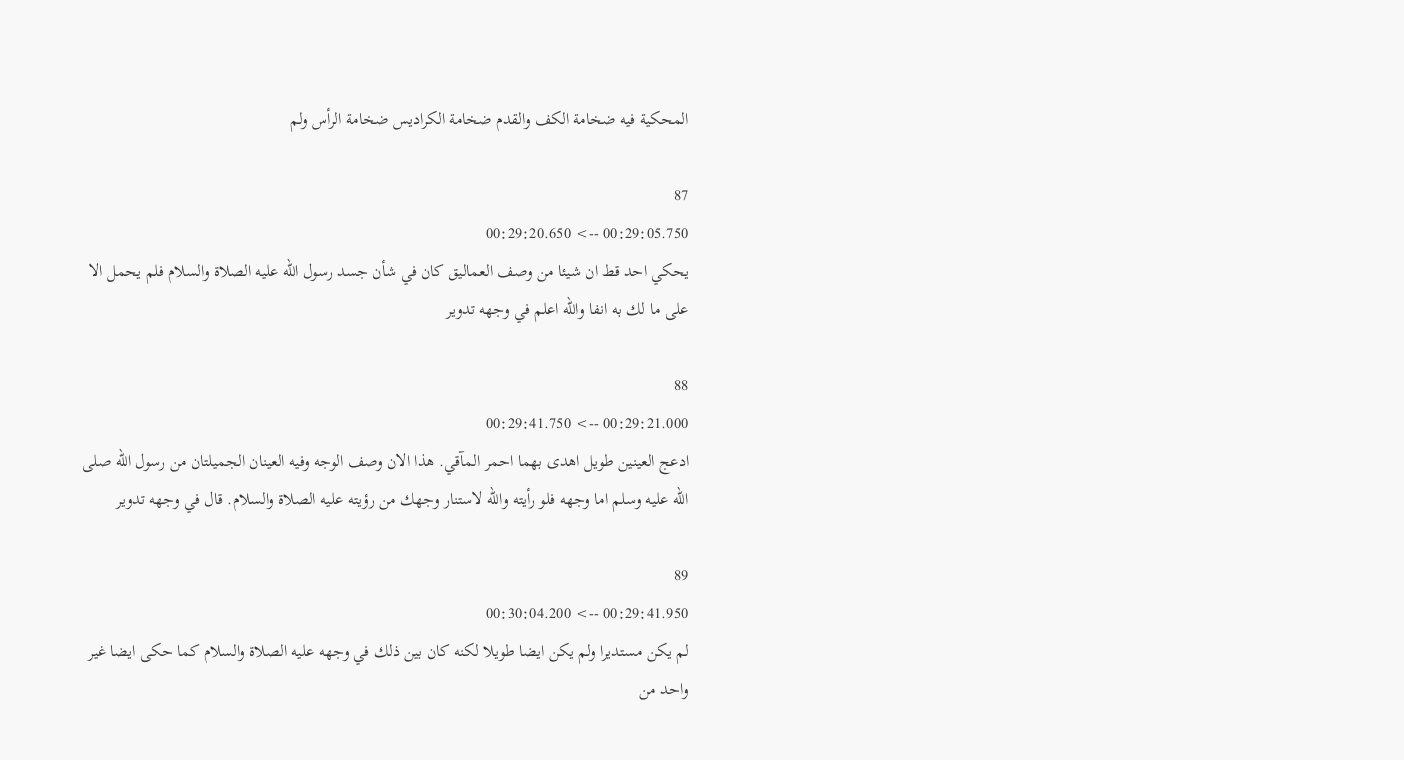المحكية فيه ضخامة الكف والقدم ضخامة الكراديس ضخامة الرأس ولم

87
00:29:05.750 --> 00:29:20.650
يحكي احد قط ان شيئا من وصف العماليق كان في شأن جسد رسول الله عليه الصلاة والسلام فلم يحمل الا على ما لك به انفا والله اعلم في وجهه تدوير

88
00:29:21.000 --> 00:29:41.750
ادعج العينين طويل اهدى بهما احمر المآقي. هذا الان وصف الوجه وفيه العينان الجميلتان من رسول الله صلى الله عليه وسلم اما وجهه فلو رأيته والله لاستنار وجهك من رؤيته عليه الصلاة والسلام. قال في وجهه تدوير

89
00:29:41.950 --> 00:30:04.200
لم يكن مستديرا ولم يكن ايضا طويلا لكنه كان بين ذلك في وجهه عليه الصلاة والسلام كما حكى ايضا غير واحد من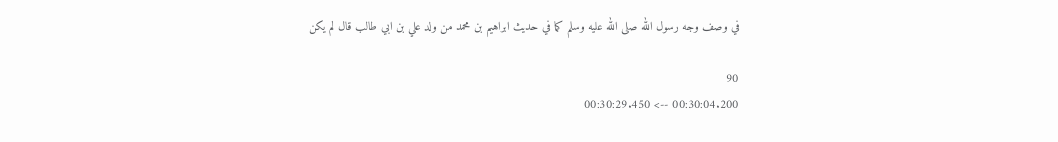في وصف وجه رسول الله صلى الله عليه وسلم كما في حديث ابراهيم بن محمد من ولد علي بن ابي طالب قال لم يكن

90
00:30:04.200 --> 00:30:29.450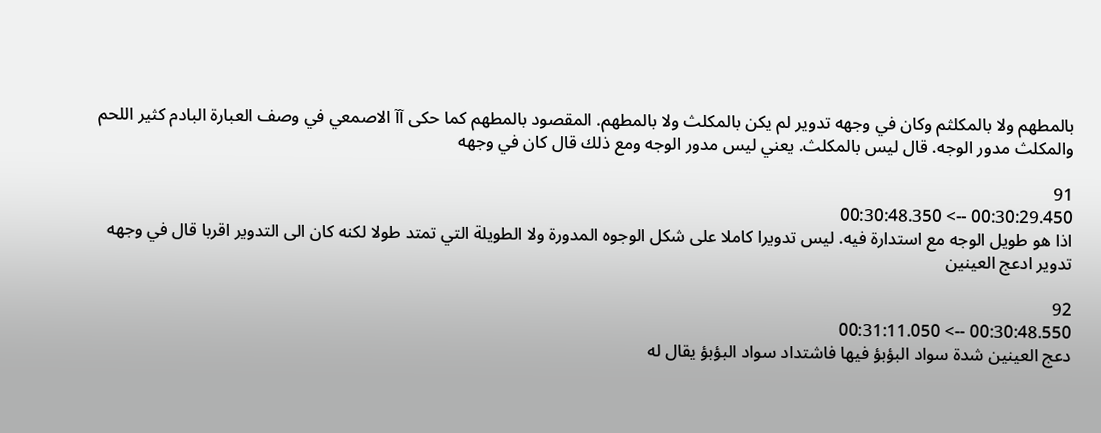بالمطهم ولا بالمكلثم وكان في وجهه تدوير لم يكن بالمكلث ولا بالمطهم. المقصود بالمطهم كما حكى آآ الاصمعي في وصف العبارة البادم كثير اللحم والمكلث مدور الوجه. قال ليس بالمكلث. يعني ليس مدور الوجه ومع ذلك قال كان في وجهه

91
00:30:29.450 --> 00:30:48.350
اذا هو طويل الوجه مع استدارة فيه. ليس تدويرا كاملا على شكل الوجوه المدورة ولا الطويلة التي تمتد طولا لكنه كان الى التدوير اقربا قال في وجهه تدوير ادعج العينين

92
00:30:48.550 --> 00:31:11.050
دعج العينين شدة سواد البؤبؤ فيها فاشتداد سواد البؤبؤ يقال له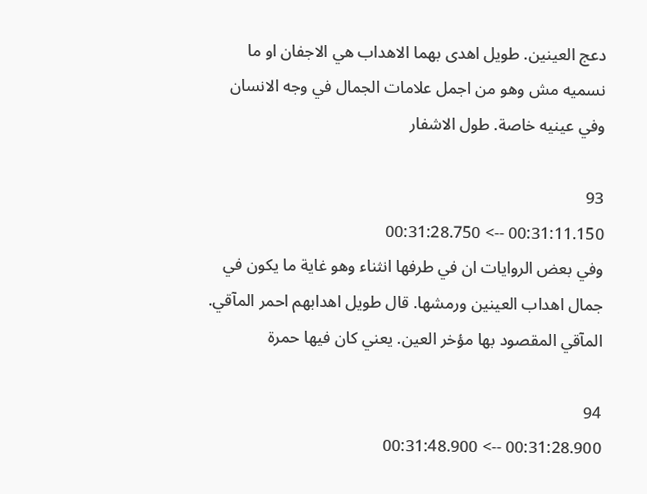دعج العينين. طويل اهدى بهما الاهداب هي الاجفان او ما نسميه مش وهو من اجمل علامات الجمال في وجه الانسان وفي عينيه خاصة. طول الاشفار

93
00:31:11.150 --> 00:31:28.750
وفي بعض الروايات ان في طرفها انثناء وهو غاية ما يكون في جمال اهداب العينين ورمشها. قال طويل اهدابهم احمر المآقي. المآقي المقصود بها مؤخر العين. يعني كان فيها حمرة

94
00:31:28.900 --> 00:31:48.900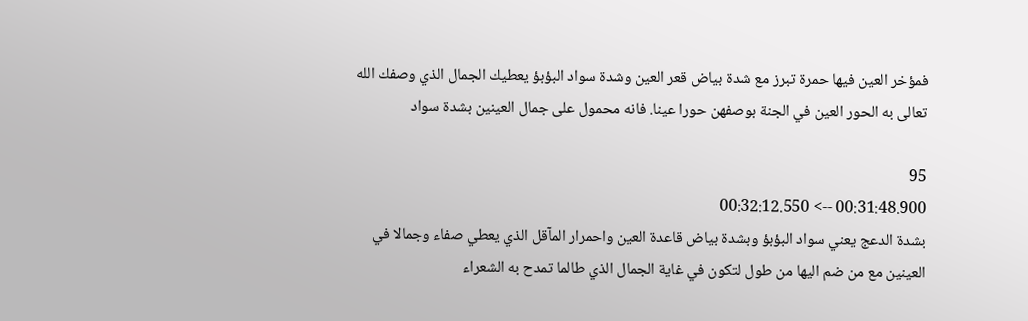فمؤخر العين فيها حمرة تبرز مع شدة بياض قعر العين وشدة سواد البؤبؤ يعطيك الجمال الذي وصفك الله تعالى به الحور العين في الجنة بوصفهن حورا عينا. فانه محمول على جمال العينين بشدة سواد

95
00:31:48.900 --> 00:32:12.550
بشدة الدعج يعني سواد البؤبؤ وبشدة بياض قاعدة العين واحمرار المآقل الذي يعطي صفاء وجمالا في العينين مع من ضم اليها من طول لتكون في غاية الجمال الذي طالما تمدح به الشعراء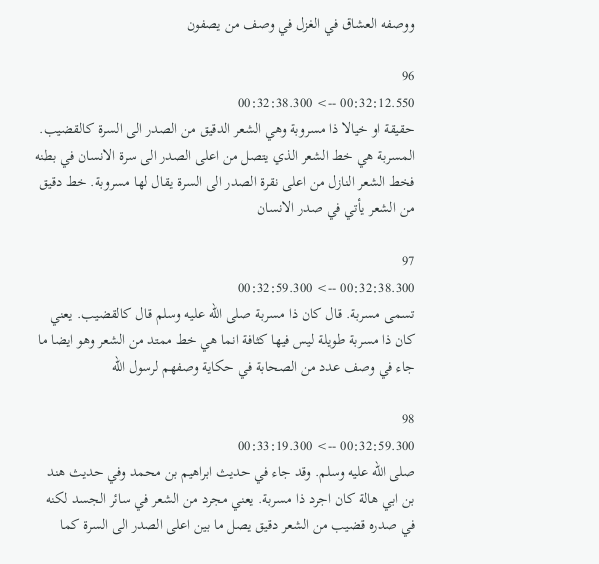ووصفه العشاق في الغزل في وصف من يصفون

96
00:32:12.550 --> 00:32:38.300
حقيقة او خيالا ذا مسروبة وهي الشعر الدقيق من الصدر الى السرة كالقضيب. المسربة هي خط الشعر الذي يتصل من اعلى الصدر الى سرة الانسان في بطنه فخط الشعر النازل من اعلى نقرة الصدر الى السرة يقال لها مسروبة. خط دقيق من الشعر يأتي في صدر الانسان

97
00:32:38.300 --> 00:32:59.300
تسمى مسربة. قال كان ذا مسربة صلى الله عليه وسلم قال كالقضيب. يعني كان ذا مسربة طويلة ليس فيها كثافة انما هي خط ممتد من الشعر وهو ايضا ما جاء في وصف عدد من الصحابة في حكاية وصفهم لرسول الله

98
00:32:59.300 --> 00:33:19.300
صلى الله عليه وسلم. وقد جاء في حديث ابراهيم بن محمد وفي حديث هند بن ابي هالة كان اجرد ذا مسربة. يعني مجرد من الشعر في سائر الجسد لكنه في صدره قضيب من الشعر دقيق يصل ما بين اعلى الصدر الى السرة كما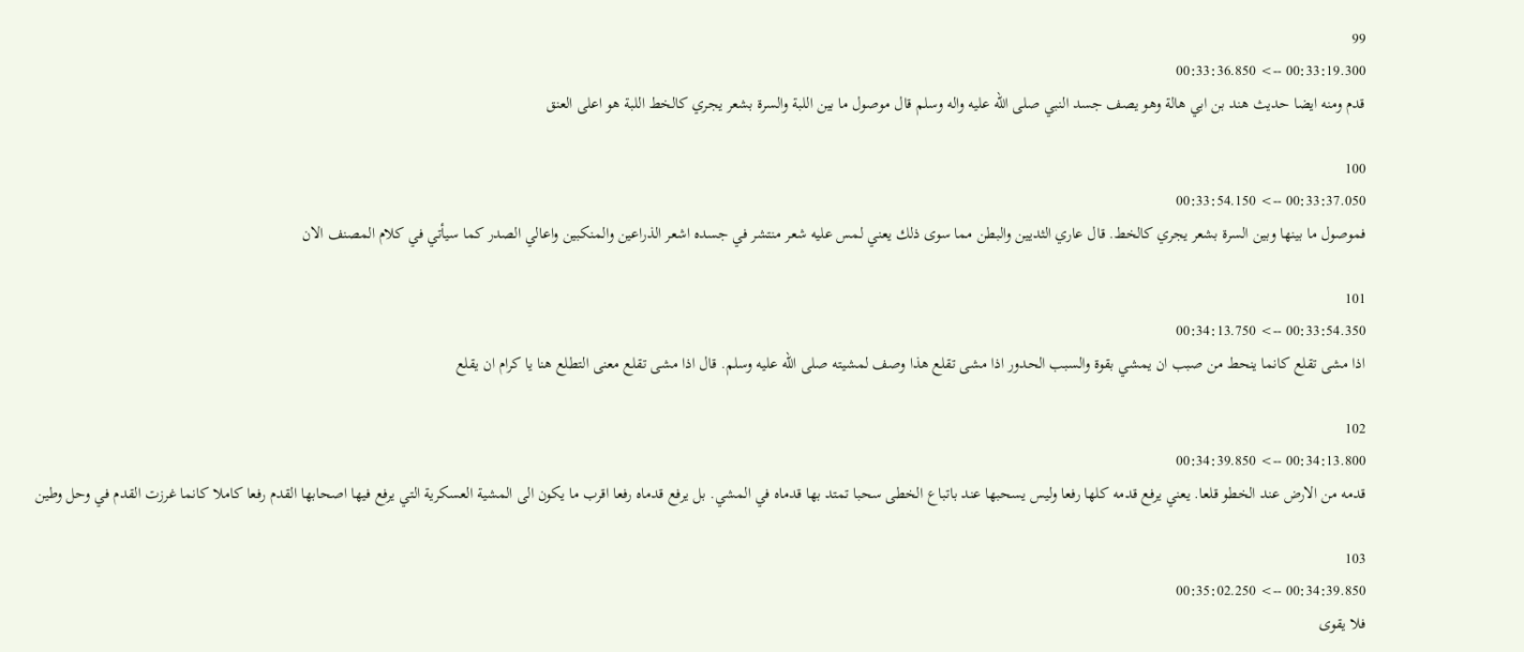99
00:33:19.300 --> 00:33:36.850
قدم ومنه ايضا حديث هند بن ابي هالة وهو يصف جسد النبي صلى الله عليه واله وسلم قال موصول ما بين اللبة والسرة بشعر يجري كالخط اللبة هو اعلى العنق

100
00:33:37.050 --> 00:33:54.150
فموصول ما بينها وبين السرة بشعر يجري كالخط. قال عاري الثديين والبطن مما سوى ذلك يعني لمس عليه شعر منتشر في جسده اشعر الذراعين والمنكبين واعالي الصدر كما سيأتي في كلام المصنف الان

101
00:33:54.350 --> 00:34:13.750
اذا مشى تقلع كانما ينحط من صبب ان يمشي بقوة والسبب الحدور اذا مشى تقلع هذا وصف لمشيته صلى الله عليه وسلم. قال اذا مشى تقلع معنى التطلع هنا يا كرام ان يقلع

102
00:34:13.800 --> 00:34:39.850
قدمه من الارض عند الخطو قلعا. يعني يرفع قدمه كلها رفعا وليس يسحبها عند باتباع الخطى سحبا تمتد بها قدماه في المشي. بل يرفع قدماه رفعا اقرب ما يكون الى المشية العسكرية التي يرفع فيها اصحابها القدم رفعا كاملا كانما غرزت القدم في وحل وطين

103
00:34:39.850 --> 00:35:02.250
فلا يقوى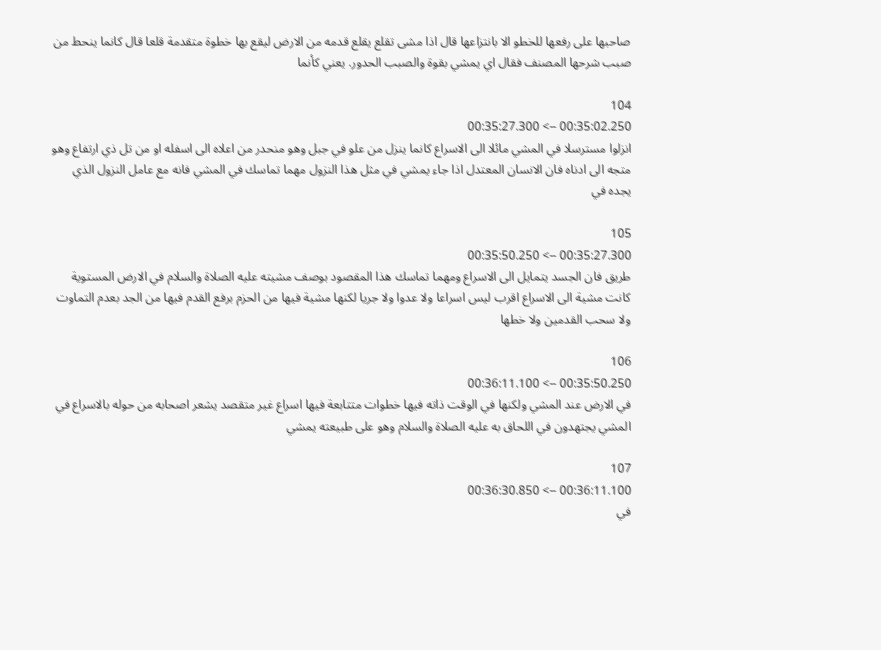صاحبها على رفعها للخطو الا بانتزاعها قال اذا مشى تقلع يقلع قدمه من الارض ليقع بها خطوة متقدمة قلعا قال كانما ينحط من صبب شرحها المصنف فقال اي يمشي بقوة والصبب الحدور. يعني كأنما

104
00:35:02.250 --> 00:35:27.300
انزلوا مسترسلا في المشي مائلا الى الاسراع كانما ينزل من علو في جبل وهو منحدر من اعلاه الى اسفله او من تل ذي ارتفاع وهو متجه الى ادناه فان الانسان المعتدل اذا جاء يمشي في مثل هذا النزول مهما تماسك في المشي فانه مع عامل النزول الذي يجده في

105
00:35:27.300 --> 00:35:50.250
طريق فان الجسد يتمايل الى الاسراع ومهما تماسك هذا المقصود بوصف مشيته عليه الصلاة والسلام في الارض المستوية كانت مشية الى الاسراع اقرب ليس اسراعا ولا عدوا ولا جريا لكنها مشية فيها من الحزم برفع القدم فيها من الجد بعدم التماوت ولا سحب القدمين ولا خطها

106
00:35:50.250 --> 00:36:11.100
في الارض عند المشي ولكنها في الوقت ذاته فيها خطوات متتابعة فيها اسراع غير متقصد يشعر اصحابه من حوله بالاسراع في المشي يجتهدون في اللحاق به عليه الصلاة والسلام وهو على طبيعته يمشي

107
00:36:11.100 --> 00:36:30.850
في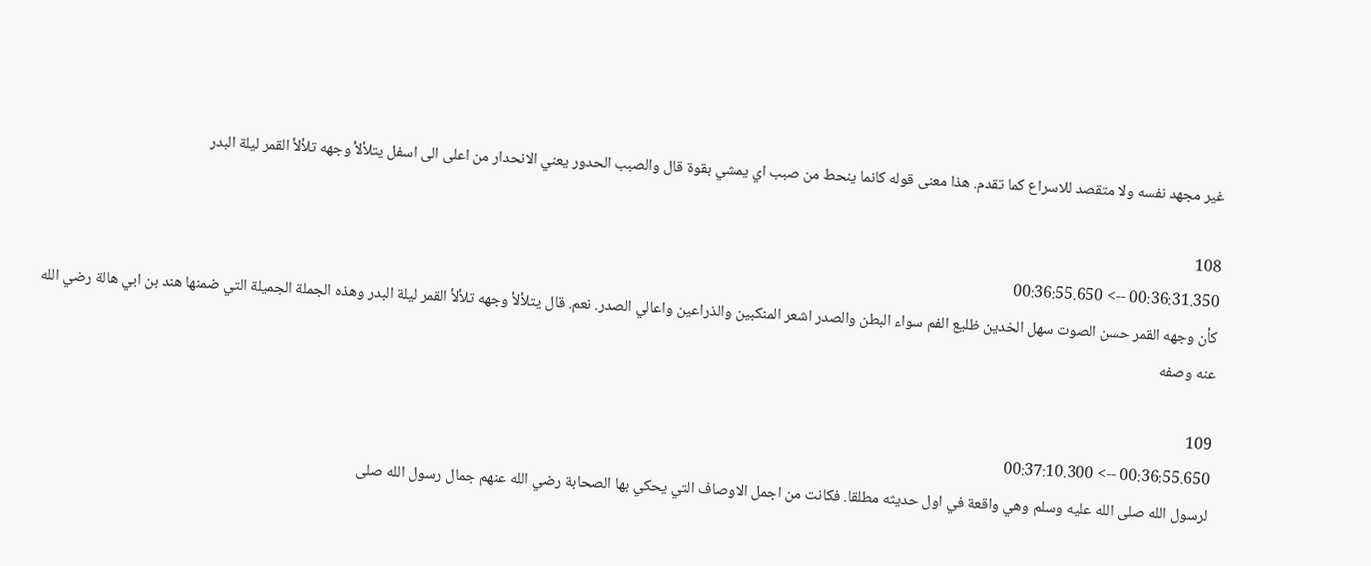غير مجهد نفسه ولا متقصد للاسراع كما تقدم. هذا معنى قوله كانما ينحط من صبب اي يمشي بقوة قال والصبب الحدور يعني الانحدار من اعلى الى اسفل يتلألأ وجهه تلألأ القمر ليلة البدر

108
00:36:31.350 --> 00:36:55.650
كأن وجهه القمر حسن الصوت سهل الخدين ظليع الفم سواء البطن والصدر اشعر المنكبين والذراعين واعالي الصدر. نعم. قال يتلألأ وجهه تلألأ القمر ليلة البدر وهذه الجملة الجميلة التي ضمنها هند بن ابي هالة رضي الله عنه وصفه

109
00:36:55.650 --> 00:37:10.300
لرسول الله صلى الله عليه وسلم وهي واقعة في اول حديثه مطلقا. فكانت من اجمل الاوصاف التي يحكي بها الصحابة رضي الله عنهم جمال رسول الله صلى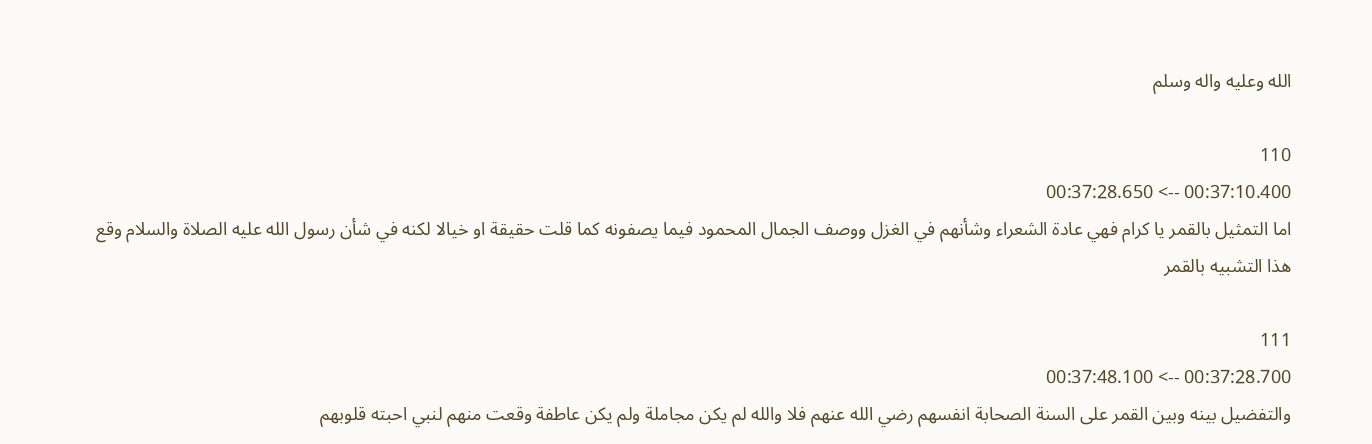الله وعليه واله وسلم

110
00:37:10.400 --> 00:37:28.650
اما التمثيل بالقمر يا كرام فهي عادة الشعراء وشأنهم في الغزل ووصف الجمال المحمود فيما يصفونه كما قلت حقيقة او خيالا لكنه في شأن رسول الله عليه الصلاة والسلام وقع هذا التشبيه بالقمر

111
00:37:28.700 --> 00:37:48.100
والتفضيل بينه وبين القمر على السنة الصحابة انفسهم رضي الله عنهم فلا والله لم يكن مجاملة ولم يكن عاطفة وقعت منهم لنبي احبته قلوبهم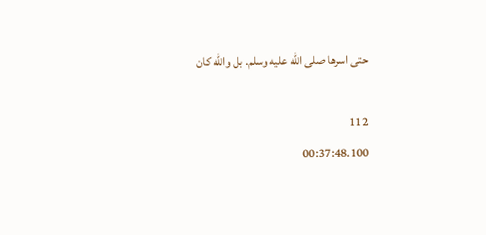حتى اسرها صلى الله عليه وسلم. بل والله كان

112
00:37:48.100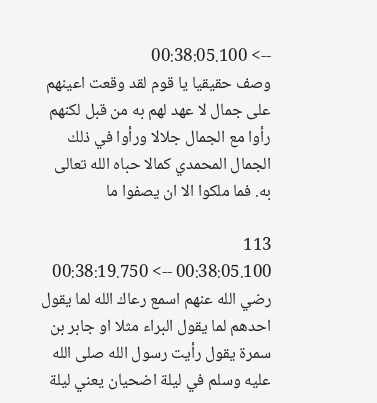--> 00:38:05.100
وصف حقيقيا يا قوم لقد وقعت اعينهم على جمال لا عهد لهم به من قبل لكنهم رأوا مع الجمال جلالا ورأوا في ذلك الجمال المحمدي كمالا حباه الله تعالى به. فما ملكوا الا ان يصفوا ما

113
00:38:05.100 --> 00:38:19.750
رضي الله عنهم اسمع رعاك الله لما يقول احدهم لما يقول البراء مثلا او جابر بن سمرة يقول رأيت رسول الله صلى الله عليه وسلم في ليلة اضحيان يعني ليلة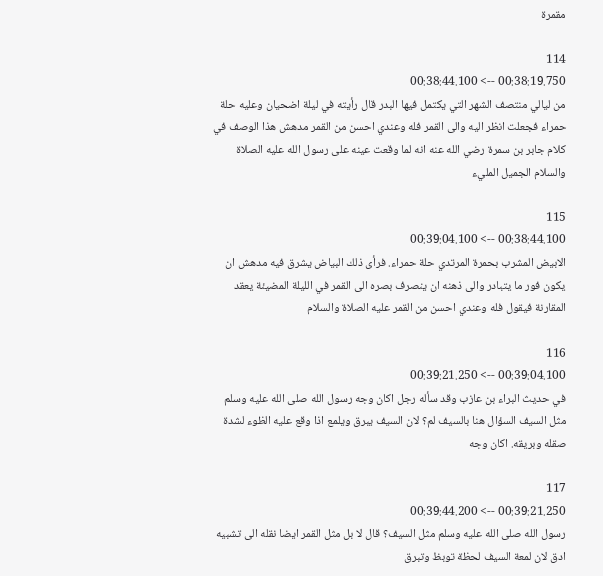مقمرة

114
00:38:19.750 --> 00:38:44.100
من ليالي منتصف الشهر التي يكتمل فيها البدر قال رأيته في ليلة اضحيان وعليه حلة حمراء فجعلت انظر اليه والى القمر فله وعندي احسن من القمر مدهش هذا الوصف في كلام جابر بن سمرة رضي الله عنه انه لما وقعت عينه على رسول الله عليه الصلاة والسلام الجميل المليء

115
00:38:44.100 --> 00:39:04.100
الابيض المشرب بحمرة المرتدي حلة حمراء. فرأى ذلك البياض يشرق فيه مدهش ان يكون فور ما يتبادر والى ذهنه ان ينصرف بصره الى القمر في الليلة المضيئة يعقد المقارنة فيقول فله وعندي احسن من القمر عليه الصلاة والسلام

116
00:39:04.100 --> 00:39:21.250
في حديث البراء بن عازب وقد سأله رجل اكان وجه رسول الله صلى الله عليه وسلم مثل السيف السؤال هنا بالسيف لم؟ لان السيف يبرق ويلمع اذا وقع عليه الظوء لشدة صقله وبريقه. اكان وجه

117
00:39:21.250 --> 00:39:44.200
رسول الله صلى الله عليه وسلم مثل السيف؟ قال لا بل مثل القمر ايضا نقله الى تشبيه ادق لان لمعة السيف لحظة توبظ وتبرق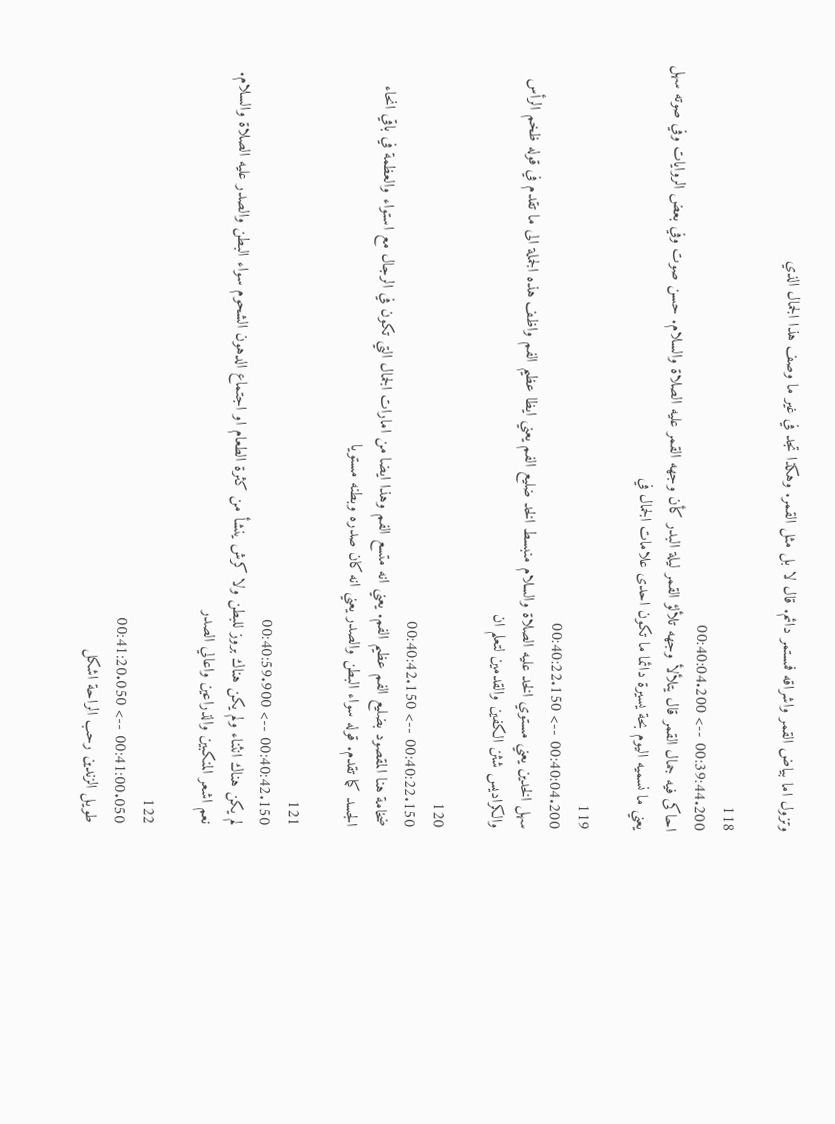وتزول اما بياض القمر واشراقه فمستمر دائم. قال لا بل مثل القمر. وهكذا تجد في غير ما وصف هذا الجمال الذي

118
00:39:44.200 --> 00:40:04.200
احاكى فيه جمال القمر قال يتلألأ وجهه تلألؤ القمر ليلة البدر كأن وجهه القمر عليه الصلاة والسلام. حسن صوت وفي بعض الروايات وفي صوته سهل يعني ما نسميه اليوم بحة يسيرة دائما ما تكون احدى علامات الجمال في

119
00:40:04.200 --> 00:40:22.150
سهل الخدين يعني مستوي الخد عليه الصلاة والسلام منبسط الخد ضليع الفم يعني ايظا عظيم الفم واظف هذه الجملة الى ما تقدم في قوله ظخم الرأس والكراديس شثن الكفين والقدمين لتعلم ان

120
00:40:22.150 --> 00:40:42.150
ضخامة هنا المقصود بضليع الفم عظيم الفم. يعني انه متسع الفم وهذا ايضا من امارات الجمال التي تكون في الرجال مع استواء والعظمة في باقي انحاء الجسد كما تقدم. قوله سواء البطن والصدر يعني انه كان صدره وبطنه مستويا

121
00:40:42.150 --> 00:40:59.900
لم يكن هناك انثناء ولم يكن هناك بروز للبطن ولا كرش ينشأ من كثرة الطعام او اجتماع الدهون الشحوم سواء البطن والصدر عليه الصلاة والسلام. نعم اشعر المنكبين والذراعين واعالي الصدر

122
00:41:00.050 --> 00:41:20.050
طويل الزندين رحب الراحة اشكل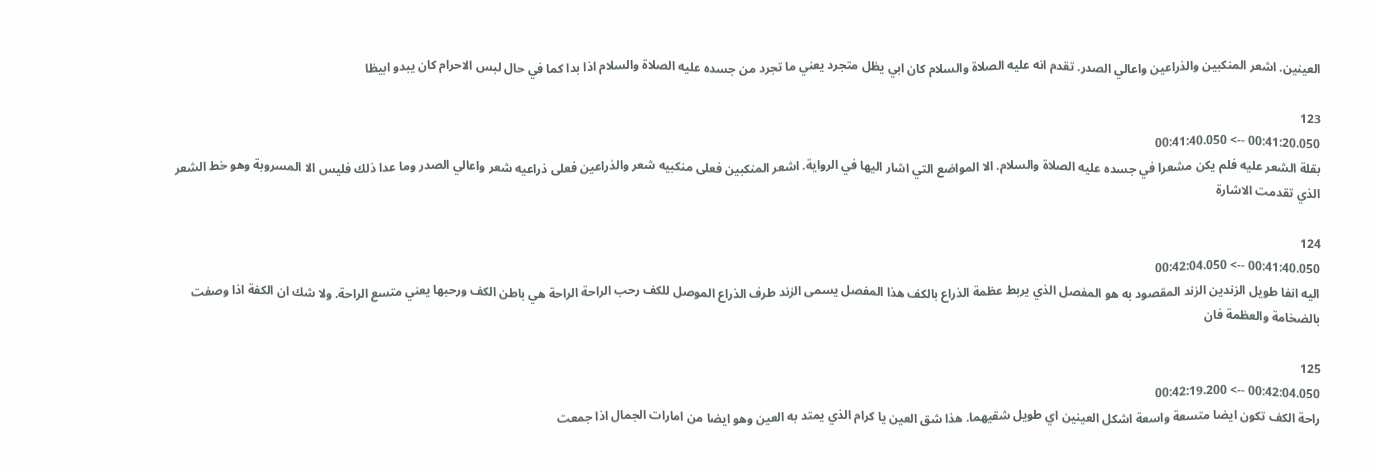العينين. اشعر المنكبين والذراعين واعالي الصدر. تقدم انه عليه الصلاة والسلام كان ابي يظل متجرد يعني ما تجرد من جسده عليه الصلاة والسلام اذا بدا كما في حال لبس الاحرام كان يبدو ابيظا

123
00:41:20.050 --> 00:41:40.050
بقلة الشعر عليه فلم يكن مشعرا في جسده عليه الصلاة والسلام. الا المواضع التي اشار اليها في الرواية. اشعر المنكبين فعلى منكبيه شعر والذراعين فعلى ذراعيه شعر واعالي الصدر وما عدا ذلك فليس الا المسروبة وهو خط الشعر الذي تقدمت الاشارة

124
00:41:40.050 --> 00:42:04.050
اليه انفا طويل الزندين الزند المقصود به هو المفصل الذي يربط عظمة الذراع بالكف هذا المفصل يسمى الزند طرف الذراع الموصل للكف رحب الراحة الراحة هي باطن الكف ورحبها يعني متسع الراحة. ولا شك ان الكفة اذا وصفت بالضخامة والعظمة فان

125
00:42:04.050 --> 00:42:19.200
راحة الكف تكون ايضا متسعة واسعة اشكل العينين اي طويل شقيهما. هذا شق العين يا كرام الذي يمتد به العين وهو ايضا من امارات الجمال اذا جمعت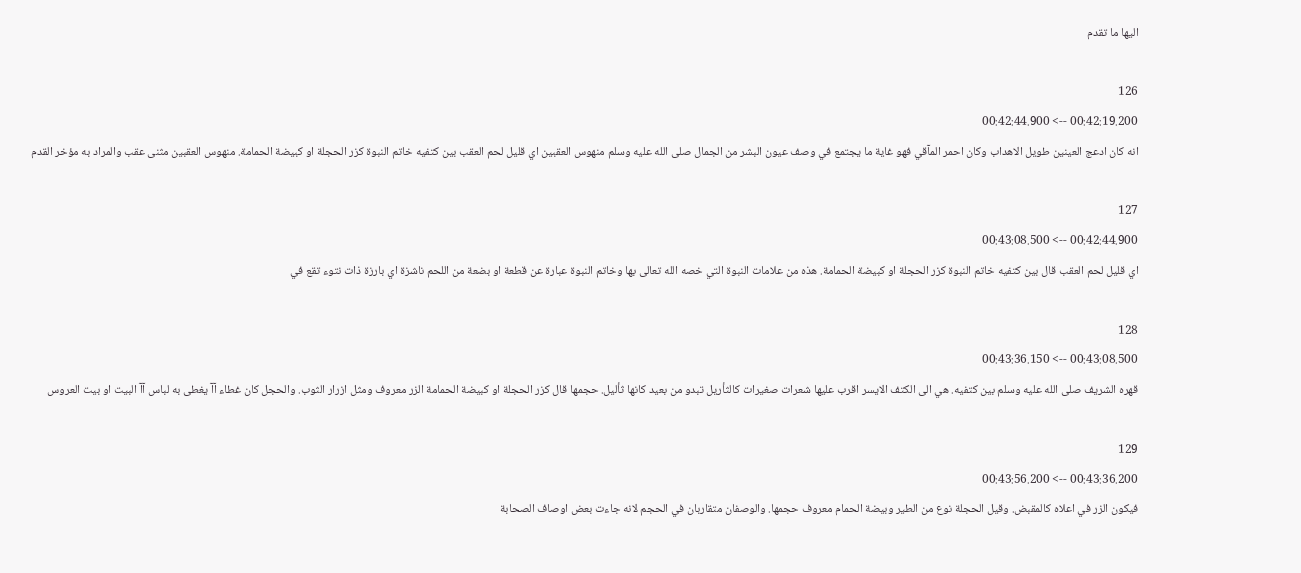اليها ما تقدم

126
00:42:19.200 --> 00:42:44.900
انه كان ادعج العينين طويل الاهداب وكان احمر المآقي فهو غاية ما يجتمع في وصف عيون البشر من الجمال صلى الله عليه وسلم منهوس العقبين اي قليل لحم العقب بين كتفيه خاتم النبوة كزر الحجلة او كبيضة الحمامة. منهوس العقبين مثنى عقب والمراد به مؤخر القدم

127
00:42:44.900 --> 00:43:08.500
اي قليل لحم العقب قال بين كتفيه خاتم النبوة كزر الحجلة او كبيضة الحمامة. هذه من علامات النبوة التي خصه الله تعالى بها وخاتم النبوة عبارة عن قطعة او بضعة من اللحم ناشزة اي بارزة ذات نتوء تقع في

128
00:43:08.500 --> 00:43:36.150
قهره الشريف صلى الله عليه وسلم بين كتفيه. هي الى الكتف الايسر اقرب عليها شعرات صغيرات كالثأريل تبدو من بعيد كانها ثأليل. حجمها قال كزر الحجلة او كبيضة الحمامة الزر معروف ومثل ازرار الثوب. والحجل كان غطاء آآ يغطى به لباس آآ البيت او بيت العروس

129
00:43:36.200 --> 00:43:56.200
فيكون الزر في اعلاه كالمقبض. وقيل الحجلة نوع من الطير وبيضة الحمام معروف حجمها. والوصفان متقاربان في الحجم لانه جاءت بعض اوصاف الصحابة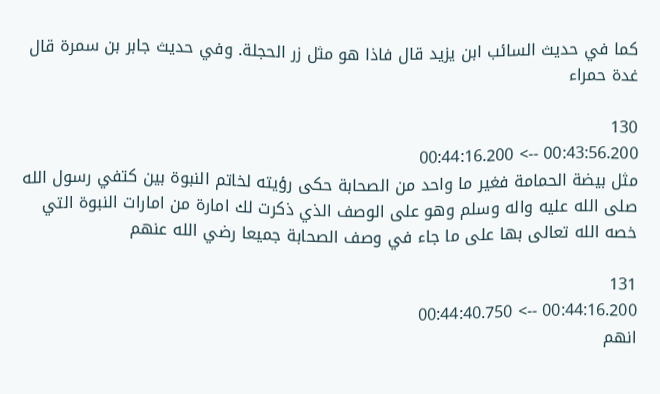كما في حديث السائب ابن يزيد قال فاذا هو مثل زر الحجلة. وفي حديث جابر بن سمرة قال غدة حمراء

130
00:43:56.200 --> 00:44:16.200
مثل بيضة الحمامة فغير ما واحد من الصحابة حكى رؤيته لخاتم النبوة بين كتفي رسول الله صلى الله عليه واله وسلم وهو على الوصف الذي ذكرت لك امارة من امارات النبوة التي خصه الله تعالى بها على ما جاء في وصف الصحابة جميعا رضي الله عنهم

131
00:44:16.200 --> 00:44:40.750
انهم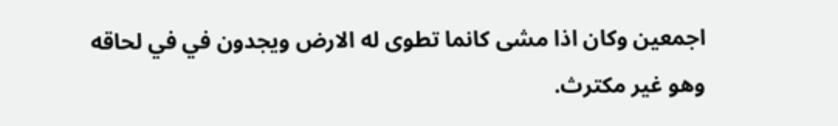اجمعين وكان اذا مشى كانما تطوى له الارض ويجدون في في لحاقه وهو غير مكترث.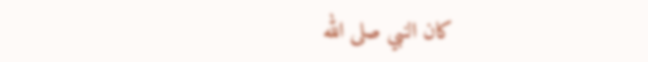كان النبي صلى الله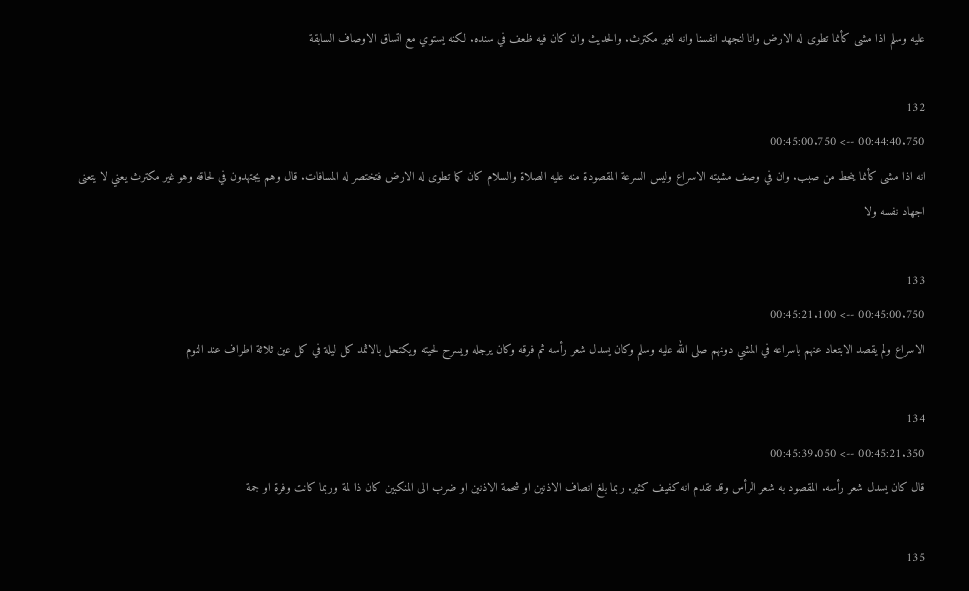عليه وسلم اذا مشى كأنما تطوى له الارض وانا لنجهد انفسنا وانه لغير مكترث. والحديث وان كان فيه ظعف في سنده. لكنه يستوي مع اتساق الاوصاف السابقة

132
00:44:40.750 --> 00:45:00.750
انه اذا مشى كأنما ينحط من صبب. وان في وصف مشيته الاسراع وليس السرعة المقصودة منه عليه الصلاة والسلام كان كما تطوى له الارض فتختصر له المسافات. قال وهم يجتهدون في لحاقه وهو غير مكترث يعني لا يتعنى اجهاد نفسه ولا

133
00:45:00.750 --> 00:45:21.100
الاسراع ولم يقصد الابتعاد عنهم باسراعه في المشي دونهم صلى الله عليه وسلم وكان يسدل شعر رأسه ثم فرقه وكان يرجله ويسرح لحيته ويكتحل بالاثمد كل ليلة في كل عين ثلاثة اطراف عند النوم

134
00:45:21.350 --> 00:45:39.050
قال كان يسدل شعر رأسه. المقصود به شعر الرأس وقد تقدم انه كفيف كثير. ربما بلغ انصاف الاذنين او شحمة الاذنين او ضرب الى المنكبين كان ذا لمة وربما كانت وفرة او جمة

135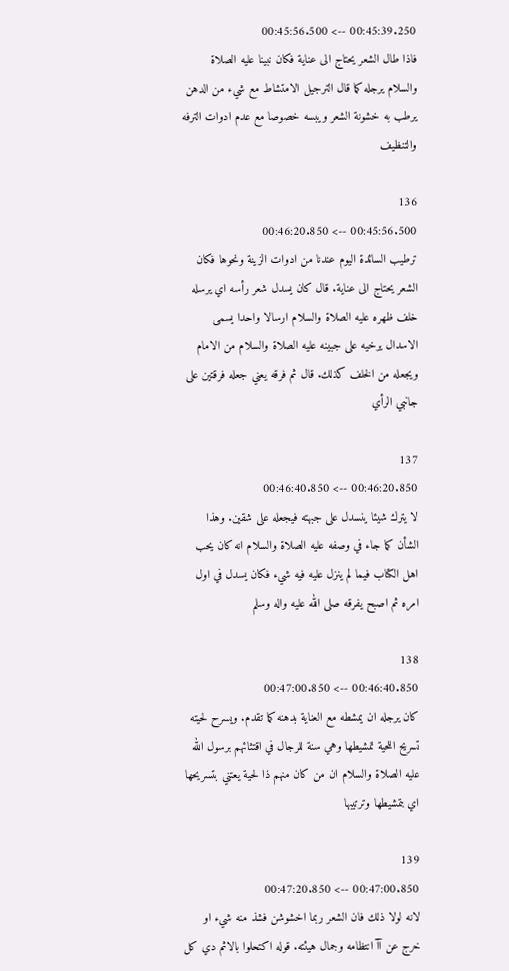00:45:39.250 --> 00:45:56.500
فاذا طال الشعر يحتاج الى عناية فكان نبينا عليه الصلاة والسلام يرجله كما قال الترجيل الامتشاط مع شيء من الدهن يرطب به خشونة الشعر ويبسه خصوصا مع عدم ادوات الترفه والتنظيف

136
00:45:56.500 --> 00:46:20.850
ترطيب السائدة اليوم عندنا من ادوات الزينة ونحوها فكان الشعر يحتاج الى عناية. قال كان يسدل شعر رأسه اي يرسله خلف ظهره عليه الصلاة والسلام ارسالا واحدا يسمى الاسدال يرخيه على جبينه عليه الصلاة والسلام من الامام ويجعله من الخلف كذلك. قال ثم فرقه يعني جعله فرقتين على جانبي الرأي

137
00:46:20.850 --> 00:46:40.850
لا يترك شيئا ينسدل على جبهته فيجعله على شقين. وهذا الشأن كما جاء في وصفه عليه الصلاة والسلام انه كان يحب اهل الكتاب فيما لم ينزل عليه فيه شيء فكان يسدل في اول امره ثم اصبح يفرقه صلى الله عليه واله وسلم

138
00:46:40.850 --> 00:47:00.850
كان يرجله ان يمشطه مع العناية بدهنه كما تقدم. ويسرح لحيته تسريح اللحية تمشيطها وهي سنة للرجال في اقتثائهم برسول الله عليه الصلاة والسلام ان من كان منهم ذا لحية يعتني بتسريحها اي بتمشيطها وترتيبها

139
00:47:00.850 --> 00:47:20.850
لانه لولا ذلك فان الشعر ربما اخشوشن فشذ منه شيء او خرج عن آآ انتظامه وجمال هيئته. قوله اكتحلوا بالاثم دي كل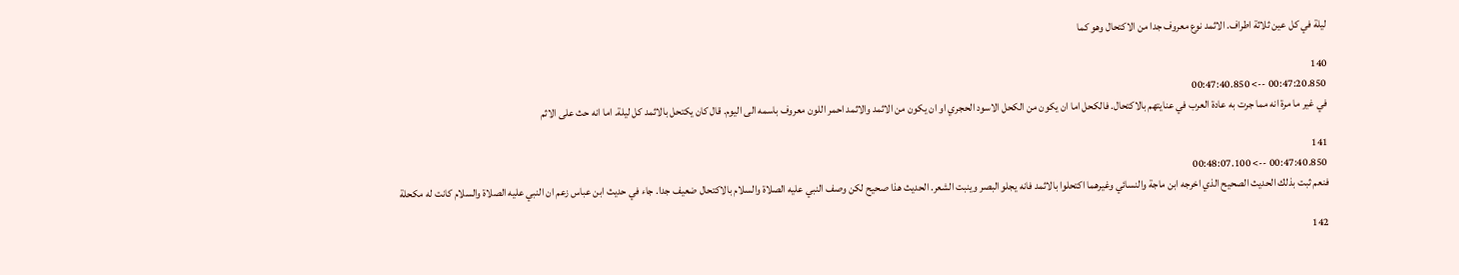ليلة في كل عين ثلاثة اطراف. الاثمد نوع معروف جدا من الاكتحال وهو كما

140
00:47:20.850 --> 00:47:40.850
في غير ما مرة انه مما جرت به عادة العرب في عنايتهم بالاكتحال. فالكحل اما ان يكون من الكحل الاسود الحجري او ان يكون من الاثمد والاثمد احمر اللون معروف باسمه الى اليوم. قال كان يكتحل بالاثمد كل ليلة. اما انه حث على الاثم

141
00:47:40.850 --> 00:48:07.100
فنعم ثبت بذلك الحديث الصحيح الذي اخرجه ابن ماجة والنسائي وغيرهما اكتحلوا بالاثمد فانه يجلو البصر وينبت الشعر. الحديث هذا صحيح لكن وصف النبي عليه الصلاة والسلام بالاكتحال ضعيف جدا. جاء في حديث ابن عباس زعم ان النبي عليه الصلاة والسلام كانت له مكحلة

142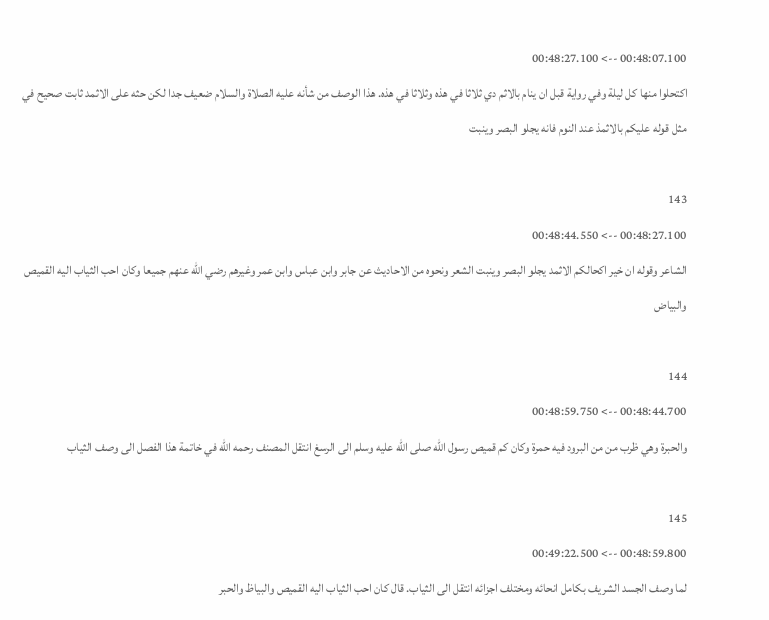00:48:07.100 --> 00:48:27.100
اكتحلوا منها كل ليلة وفي رواية قبل ان ينام بالاثم دي ثلاثا في هذه وثلاثا في هذه. هذا الوصف من شأنه عليه الصلاة والسلام ضعيف جدا لكن حثه على الاثمد ثابت صحيح في مثل قوله عليكم بالاثمذ عند النوم فانه يجلو البصر وينبت

143
00:48:27.100 --> 00:48:44.550
الشاعر وقوله ان خير اكحالكم الاثمد يجلو البصر وينبت الشعر ونحوه من الاحاديث عن جابر وابن عباس وابن عمر وغيرهم رضي الله عنهم جميعا وكان احب الثياب اليه القميص والبياض

144
00:48:44.700 --> 00:48:59.750
والحبرة وهي ظرب من من البرود فيه حمرة وكان كم قميص رسول الله صلى الله عليه وسلم الى الرسغ انتقل المصنف رحمه الله في خاتمة هذا الفصل الى وصف الثياب

145
00:48:59.800 --> 00:49:22.500
لما وصف الجسد الشريف بكامل انحائه ومختلف اجزائه انتقل الى الثياب. قال كان احب الثياب اليه القميص والبياظ والحبر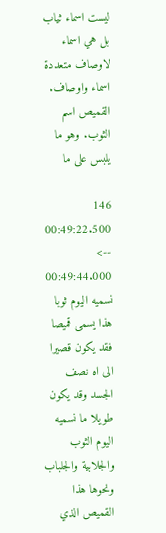ليست اسماء ثياب بل هي اسماء لاوصاف متعددة اسماء واوصاف. القميص اسم الثوب. وهو ما يلبس على ما

146
00:49:22.500 --> 00:49:44.000
نسميه اليوم ثوبا هذا يسمى قميصا فقد يكون قصيرا الى اه نصف الجسد وقد يكون طويلا ما نسميه اليوم الثوب والجلابية والجلباب ونحوها هذا القميص الذي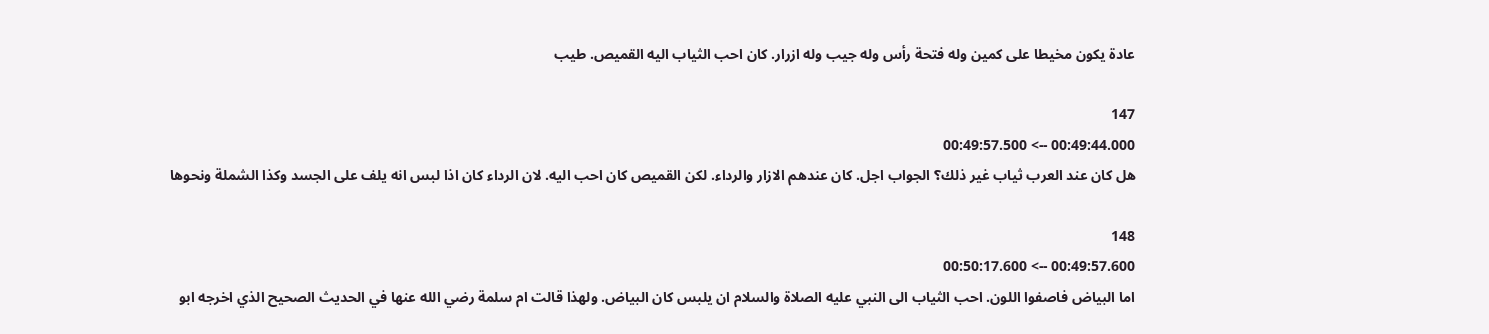عادة يكون مخيطا على كمين وله فتحة رأس وله جيب وله ازرار. كان احب الثياب اليه القميص. طيب

147
00:49:44.000 --> 00:49:57.500
هل كان عند العرب ثياب غير ذلك؟ الجواب اجل. كان عندهم الازار والرداء. لكن القميص كان احب اليه. لان الرداء كان اذا لبس انه يلف على الجسد وكذا الشملة ونحوها

148
00:49:57.600 --> 00:50:17.600
اما البياض فاصفوا اللون. احب الثياب الى النبي عليه الصلاة والسلام ان يلبس كان البياض. ولهذا قالت ام سلمة رضي الله عنها في الحديث الصحيح الذي اخرجه ابو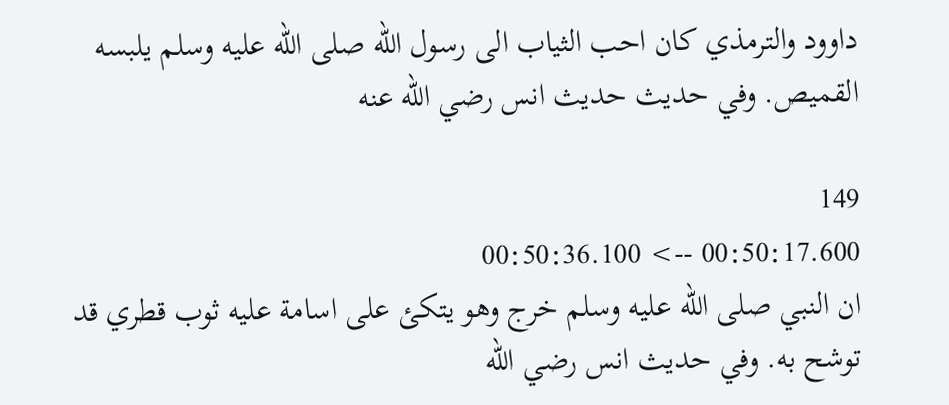داوود والترمذي كان احب الثياب الى رسول الله صلى الله عليه وسلم يلبسه القميص. وفي حديث حديث انس رضي الله عنه

149
00:50:17.600 --> 00:50:36.100
ان النبي صلى الله عليه وسلم خرج وهو يتكئ على اسامة عليه ثوب قطري قد توشح به. وفي حديث انس رضي الله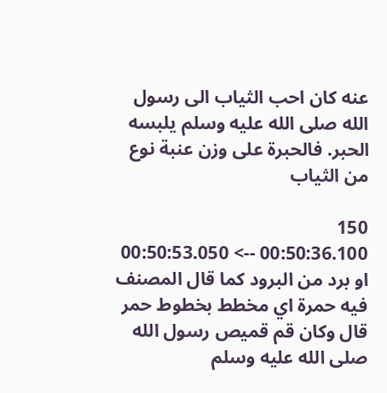عنه كان احب الثياب الى رسول الله صلى الله عليه وسلم يلبسه الحبر. فالحبرة على وزن عنبة نوع من الثياب

150
00:50:36.100 --> 00:50:53.050
او برد من البرود كما قال المصنف فيه حمرة اي مخطط بخطوط حمر قال وكان قم قميص رسول الله صلى الله عليه وسلم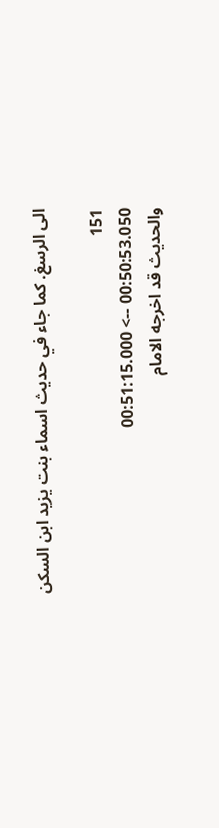الى الرسغ. كما جاء في حديث اسماء بنت يزيد ابن السكن

151
00:50:53.050 --> 00:51:15.000
والحديث قد اخرجه الامام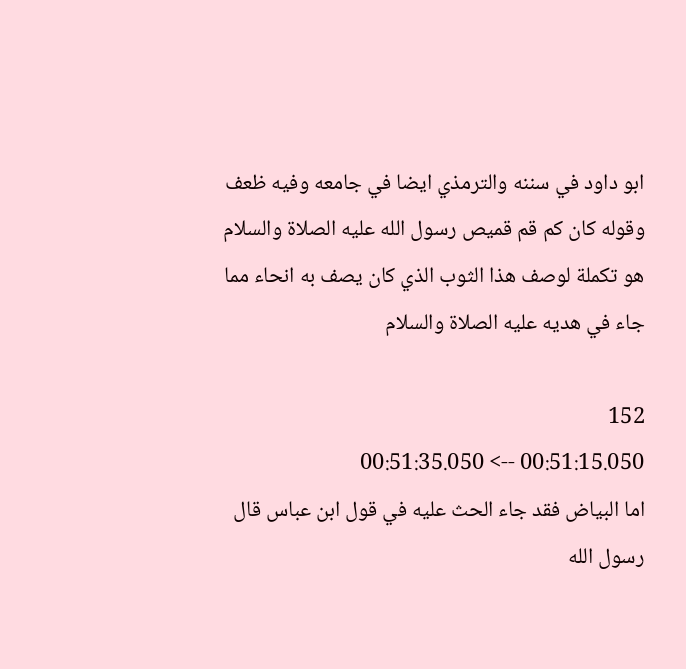ابو داود في سننه والترمذي ايضا في جامعه وفيه ظعف وقوله كان كم قم قميص رسول الله عليه الصلاة والسلام هو تكملة لوصف هذا الثوب الذي كان يصف به انحاء مما جاء في هديه عليه الصلاة والسلام

152
00:51:15.050 --> 00:51:35.050
اما البياض فقد جاء الحث عليه في قول ابن عباس قال رسول الله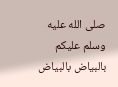صلى الله عليه وسلم عليكم بالبياض بالبياض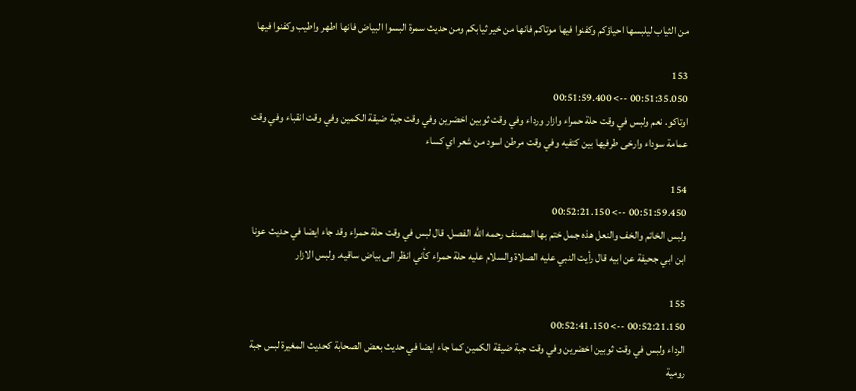من الثياب ليلبسها احياؤكم وكفنوا فيها موتاكم فانها من خير ثيابكم ومن حديث سمرة البسوا البياض فانها اطهر واطيب وكفنوا فيها

153
00:51:35.050 --> 00:51:59.400
اوتاكو. نعم ولبس في وقت حلة حمراء وازار ورداء وفي وقت ثوبين اخضرين وفي وقت جبة ضيقة الكمين وفي وقت انقباء وفي وقت عمامة سوداء وارخى طرفيها بين كتفيه وفي وقت مرطن اسود من شعر اي كساء

154
00:51:59.450 --> 00:52:21.150
ولبس الخاتم والخف والنعل هذه جمل ختم بها المصنف رحمه الله الفصل. قال لبس في وقت حلة حمراء وقد جاء ايضا في حديث عونا ابن ابي جحيفة عن ابيه قال رأيت النبي عليه الصلاة والسلام عليه حلة حمراء كأني انظر الى بياض ساقيه. ولبس الازار

155
00:52:21.150 --> 00:52:41.150
الرداء ولبس في وقت ثوبين اخضرين وفي وقت جبة ضيقة الكمين كما جاء ايضا في حديث بعض الصحابة كحديث المغيرة لبس جبة رومية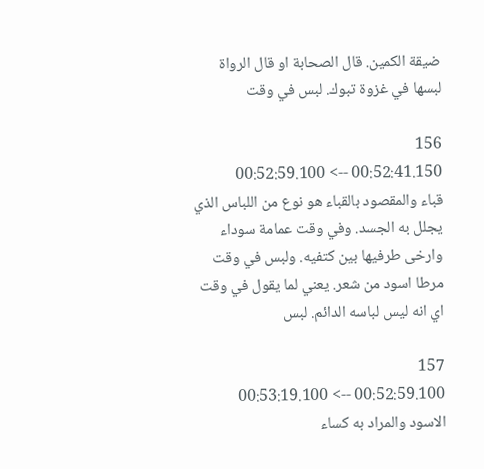ضيقة الكمين. قال الصحابة او قال الرواة لبسها في غزوة تبوك. لبس في وقت

156
00:52:41.150 --> 00:52:59.100
قباء والمقصود بالقباء هو نوع من اللباس الذي يجلل به الجسد. وفي وقت عمامة سوداء وارخى طرفيها بين كتفيه. ولبس في وقت مرطا اسود من شعر. يعني لما يقول في وقت اي انه ليس لباسه الدائم. لبس

157
00:52:59.100 --> 00:53:19.100
الاسود والمراد به كساء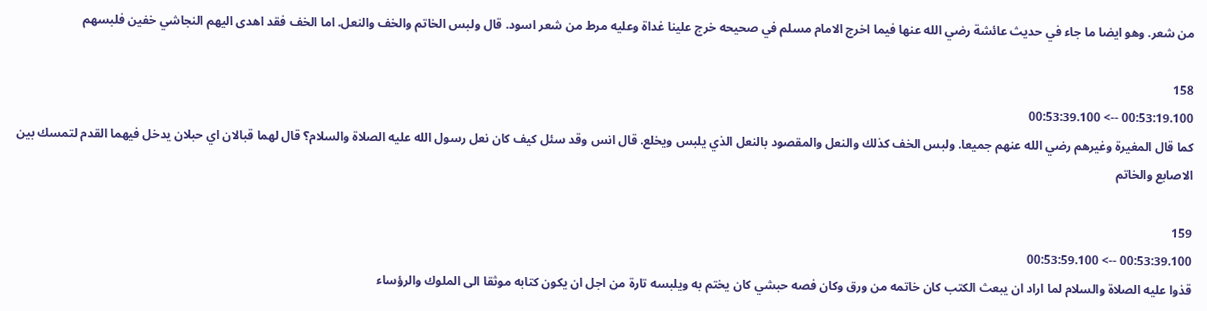من شعر. وهو ايضا ما جاء في حديث عائشة رضي الله عنها فيما اخرج الامام مسلم في صحيحه خرج علينا غداة وعليه مرط من شعر اسود. قال ولبس الخاتم والخف والنعل. اما الخف فقد اهدى اليهم النجاشي خفين فلبسهم

158
00:53:19.100 --> 00:53:39.100
كما قال المغيرة وغيرهم رضي الله عنهم جميعا. ولبس الخف كذلك والنعل والمقصود بالنعل الذي يلبس ويخلع. قال انس وقد سئل كيف كان نعل رسول الله عليه الصلاة والسلام؟ قال لهما قبالان اي حبلان يدخل فيهما القدم لتمسك بين الاصابع والخاتم

159
00:53:39.100 --> 00:53:59.100
قذوا عليه الصلاة والسلام لما اراد ان يبعث الكتب كان خاتمه من ورق وكان فصه حبشي كان يختم به ويلبسه تارة من اجل ان يكون كتابه موثقا الى الملوك والرؤساء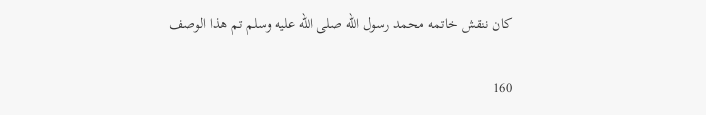كان ننقش خاتمه محمد رسول الله صلى الله عليه وسلم تم هذا الوصف

160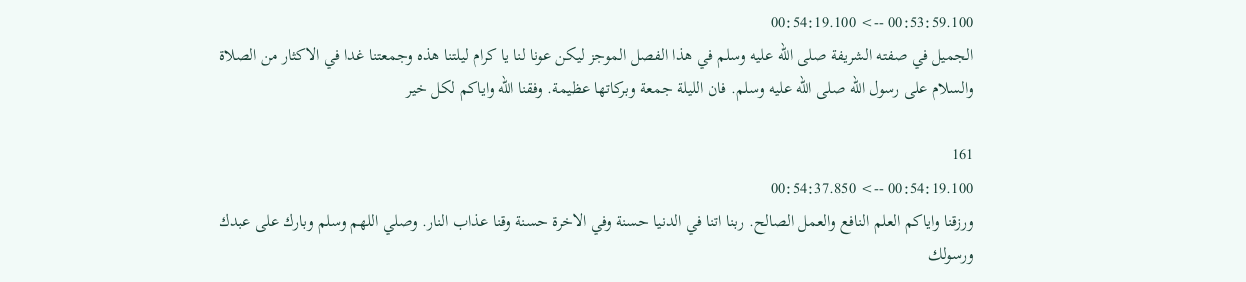00:53:59.100 --> 00:54:19.100
الجميل في صفته الشريفة صلى الله عليه وسلم في هذا الفصل الموجز ليكن عونا لنا يا كرام ليلتنا هذه وجمعتنا غدا في الاكثار من الصلاة والسلام على رسول الله صلى الله عليه وسلم. فان الليلة جمعة وبركاتها عظيمة. وفقنا الله واياكم لكل خير

161
00:54:19.100 --> 00:54:37.850
ورزقنا واياكم العلم النافع والعمل الصالح. ربنا اتنا في الدنيا حسنة وفي الاخرة حسنة وقنا عذاب النار. وصلي اللهم وسلم وبارك على عبدك ورسولك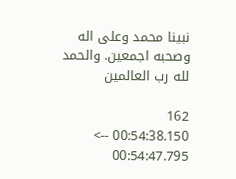نبينا محمد وعلى اله وصحبه اجمعين. والحمد لله رب العالمين

162
00:54:38.150 --> 00:54:47.795